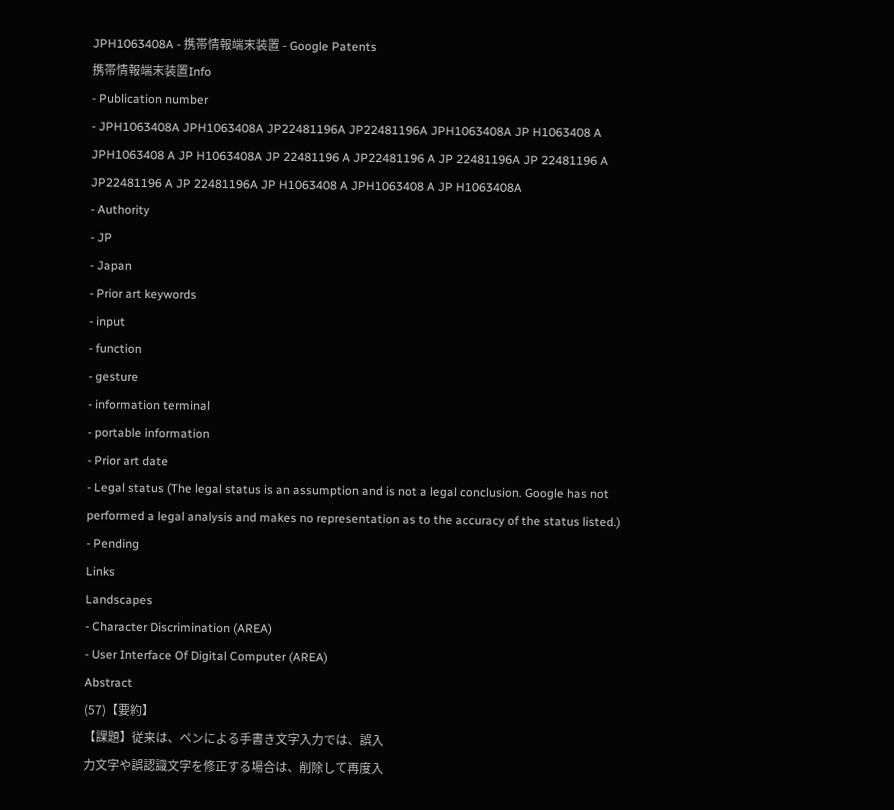JPH1063408A - 携帯情報端末装置 - Google Patents
携帯情報端末装置Info
- Publication number
- JPH1063408A JPH1063408A JP22481196A JP22481196A JPH1063408A JP H1063408 A JPH1063408 A JP H1063408A JP 22481196 A JP22481196 A JP 22481196A JP 22481196 A JP22481196 A JP 22481196A JP H1063408 A JPH1063408 A JP H1063408A
- Authority
- JP
- Japan
- Prior art keywords
- input
- function
- gesture
- information terminal
- portable information
- Prior art date
- Legal status (The legal status is an assumption and is not a legal conclusion. Google has not performed a legal analysis and makes no representation as to the accuracy of the status listed.)
- Pending
Links
Landscapes
- Character Discrimination (AREA)
- User Interface Of Digital Computer (AREA)
Abstract
(57)【要約】
【課題】従来は、ペンによる手書き文字入力では、誤入
力文字や誤認識文字を修正する場合は、削除して再度入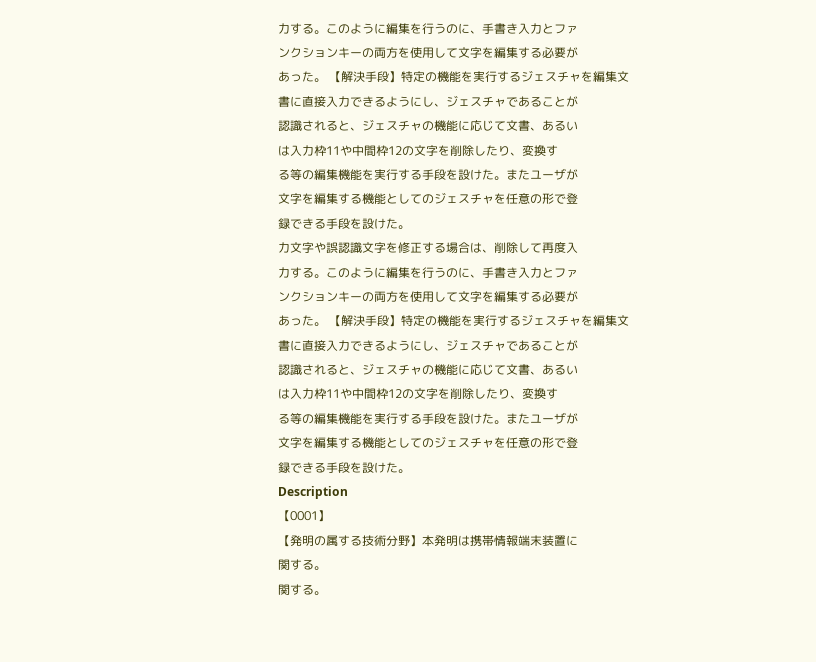力する。このように編集を行うのに、手書き入力とファ
ンクションキーの両方を使用して文字を編集する必要が
あった。 【解決手段】特定の機能を実行するジェスチャを編集文
書に直接入力できるようにし、ジェスチャであることが
認識されると、ジェスチャの機能に応じて文書、あるい
は入力枠11や中間枠12の文字を削除したり、変換す
る等の編集機能を実行する手段を設けた。またユーザが
文字を編集する機能としてのジェスチャを任意の形で登
録できる手段を設けた。
力文字や誤認識文字を修正する場合は、削除して再度入
力する。このように編集を行うのに、手書き入力とファ
ンクションキーの両方を使用して文字を編集する必要が
あった。 【解決手段】特定の機能を実行するジェスチャを編集文
書に直接入力できるようにし、ジェスチャであることが
認識されると、ジェスチャの機能に応じて文書、あるい
は入力枠11や中間枠12の文字を削除したり、変換す
る等の編集機能を実行する手段を設けた。またユーザが
文字を編集する機能としてのジェスチャを任意の形で登
録できる手段を設けた。
Description
【0001】
【発明の属する技術分野】本発明は携帯情報端末装置に
関する。
関する。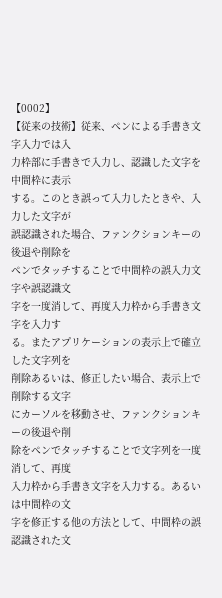【0002】
【従来の技術】従来、ペンによる手書き文字入力では入
力枠部に手書きで入力し、認識した文字を中間枠に表示
する。このとき誤って入力したときや、入力した文字が
誤認識された場合、ファンクションキーの後退や削除を
ペンでタッチすることで中間枠の誤入力文字や誤認識文
字を一度消して、再度入力枠から手書き文字を入力す
る。またアプリケーションの表示上で確立した文字列を
削除あるいは、修正したい場合、表示上で削除する文字
にカーソルを移動させ、ファンクションキーの後退や削
除をペンでタッチすることで文字列を一度消して、再度
入力枠から手書き文字を入力する。あるいは中間枠の文
字を修正する他の方法として、中間枠の誤認識された文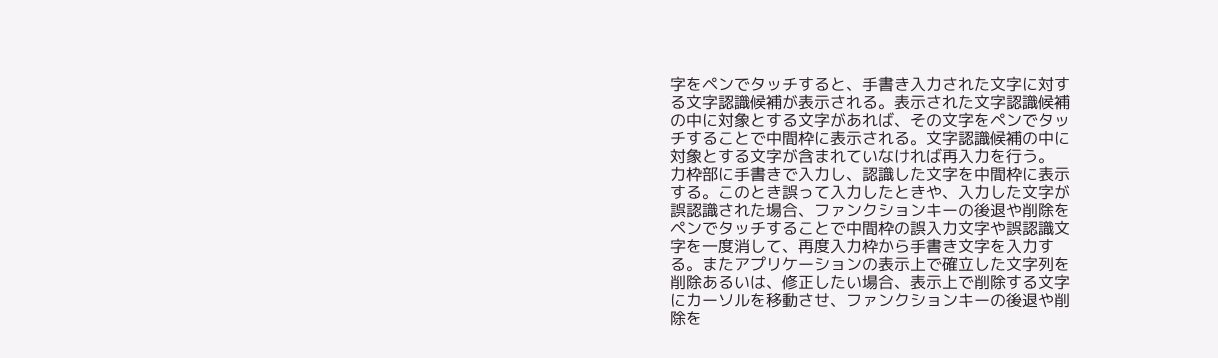字をペンでタッチすると、手書き入力された文字に対す
る文字認識候補が表示される。表示された文字認識候補
の中に対象とする文字があれば、その文字をペンでタッ
チすることで中間枠に表示される。文字認識候補の中に
対象とする文字が含まれていなければ再入力を行う。
力枠部に手書きで入力し、認識した文字を中間枠に表示
する。このとき誤って入力したときや、入力した文字が
誤認識された場合、ファンクションキーの後退や削除を
ペンでタッチすることで中間枠の誤入力文字や誤認識文
字を一度消して、再度入力枠から手書き文字を入力す
る。またアプリケーションの表示上で確立した文字列を
削除あるいは、修正したい場合、表示上で削除する文字
にカーソルを移動させ、ファンクションキーの後退や削
除を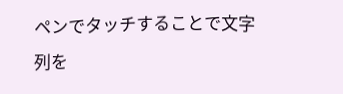ペンでタッチすることで文字列を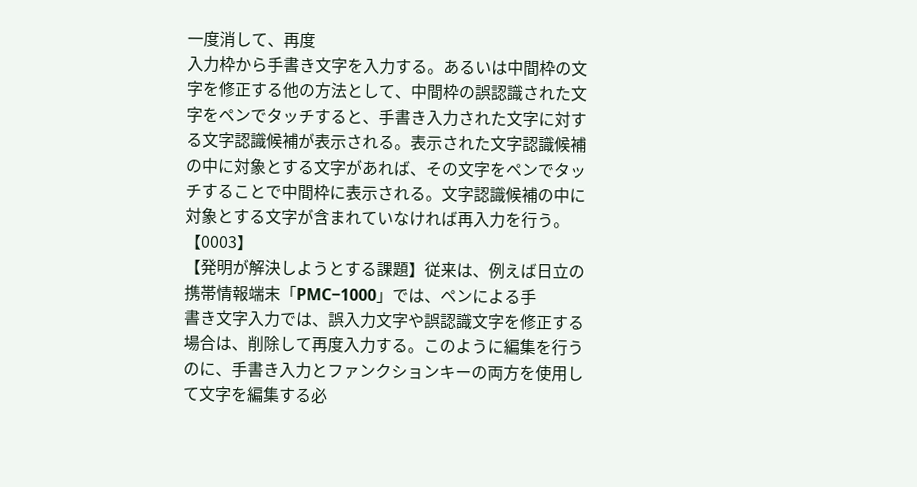一度消して、再度
入力枠から手書き文字を入力する。あるいは中間枠の文
字を修正する他の方法として、中間枠の誤認識された文
字をペンでタッチすると、手書き入力された文字に対す
る文字認識候補が表示される。表示された文字認識候補
の中に対象とする文字があれば、その文字をペンでタッ
チすることで中間枠に表示される。文字認識候補の中に
対象とする文字が含まれていなければ再入力を行う。
【0003】
【発明が解決しようとする課題】従来は、例えば日立の
携帯情報端末「PMC−1000」では、ペンによる手
書き文字入力では、誤入力文字や誤認識文字を修正する
場合は、削除して再度入力する。このように編集を行う
のに、手書き入力とファンクションキーの両方を使用し
て文字を編集する必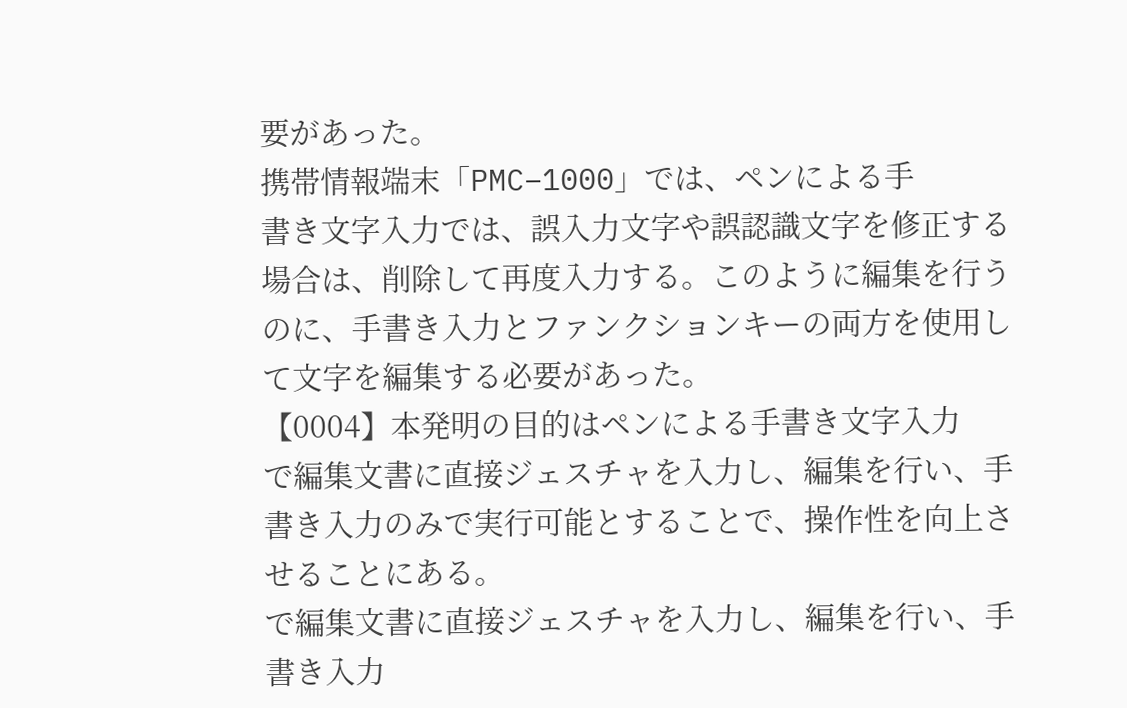要があった。
携帯情報端末「PMC−1000」では、ペンによる手
書き文字入力では、誤入力文字や誤認識文字を修正する
場合は、削除して再度入力する。このように編集を行う
のに、手書き入力とファンクションキーの両方を使用し
て文字を編集する必要があった。
【0004】本発明の目的はペンによる手書き文字入力
で編集文書に直接ジェスチャを入力し、編集を行い、手
書き入力のみで実行可能とすることで、操作性を向上さ
せることにある。
で編集文書に直接ジェスチャを入力し、編集を行い、手
書き入力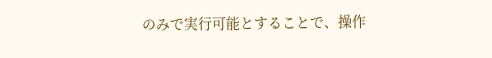のみで実行可能とすることで、操作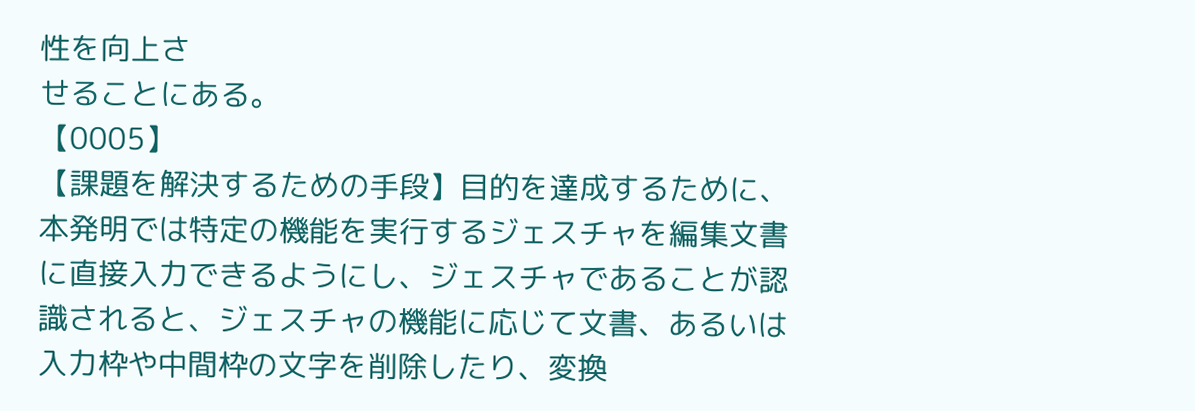性を向上さ
せることにある。
【0005】
【課題を解決するための手段】目的を達成するために、
本発明では特定の機能を実行するジェスチャを編集文書
に直接入力できるようにし、ジェスチャであることが認
識されると、ジェスチャの機能に応じて文書、あるいは
入力枠や中間枠の文字を削除したり、変換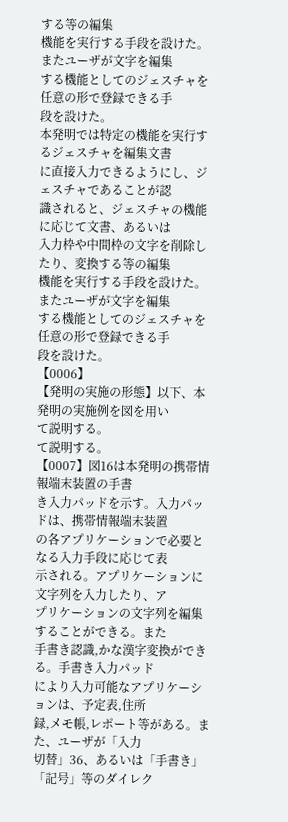する等の編集
機能を実行する手段を設けた。またユーザが文字を編集
する機能としてのジェスチャを任意の形で登録できる手
段を設けた。
本発明では特定の機能を実行するジェスチャを編集文書
に直接入力できるようにし、ジェスチャであることが認
識されると、ジェスチャの機能に応じて文書、あるいは
入力枠や中間枠の文字を削除したり、変換する等の編集
機能を実行する手段を設けた。またユーザが文字を編集
する機能としてのジェスチャを任意の形で登録できる手
段を設けた。
【0006】
【発明の実施の形態】以下、本発明の実施例を図を用い
て説明する。
て説明する。
【0007】図16は本発明の携帯情報端末装置の手書
き入力パッドを示す。入力パッドは、携帯情報端末装置
の各アプリケーションで必要となる入力手段に応じて表
示される。アプリケーションに文字列を入力したり、ア
プリケーションの文字列を編集することができる。また
手書き認識,かな漢字変換ができる。手書き入力パッド
により入力可能なアプリケーションは、予定表,住所
録,メモ帳,レポート等がある。また、ユーザが「入力
切替」36、あるいは「手書き」「記号」等のダイレク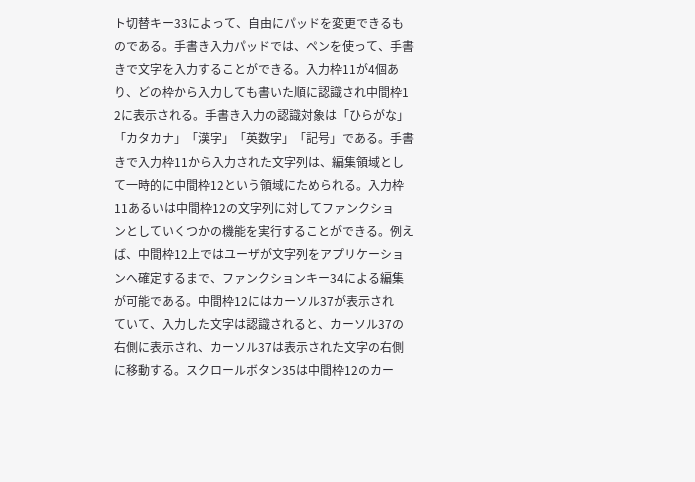ト切替キー33によって、自由にパッドを変更できるも
のである。手書き入力パッドでは、ペンを使って、手書
きで文字を入力することができる。入力枠11が4個あ
り、どの枠から入力しても書いた順に認識され中間枠1
2に表示される。手書き入力の認識対象は「ひらがな」
「カタカナ」「漢字」「英数字」「記号」である。手書
きで入力枠11から入力された文字列は、編集領域とし
て一時的に中間枠12という領域にためられる。入力枠
11あるいは中間枠12の文字列に対してファンクショ
ンとしていくつかの機能を実行することができる。例え
ば、中間枠12上ではユーザが文字列をアプリケーショ
ンへ確定するまで、ファンクションキー34による編集
が可能である。中間枠12にはカーソル37が表示され
ていて、入力した文字は認識されると、カーソル37の
右側に表示され、カーソル37は表示された文字の右側
に移動する。スクロールボタン35は中間枠12のカー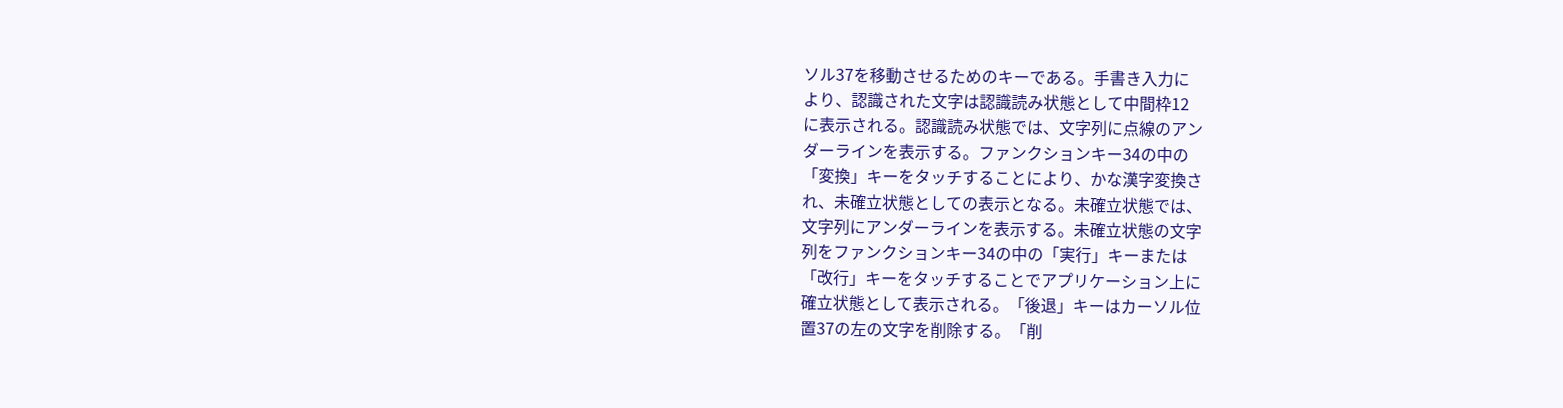ソル37を移動させるためのキーである。手書き入力に
より、認識された文字は認識読み状態として中間枠12
に表示される。認識読み状態では、文字列に点線のアン
ダーラインを表示する。ファンクションキー34の中の
「変換」キーをタッチすることにより、かな漢字変換さ
れ、未確立状態としての表示となる。未確立状態では、
文字列にアンダーラインを表示する。未確立状態の文字
列をファンクションキー34の中の「実行」キーまたは
「改行」キーをタッチすることでアプリケーション上に
確立状態として表示される。「後退」キーはカーソル位
置37の左の文字を削除する。「削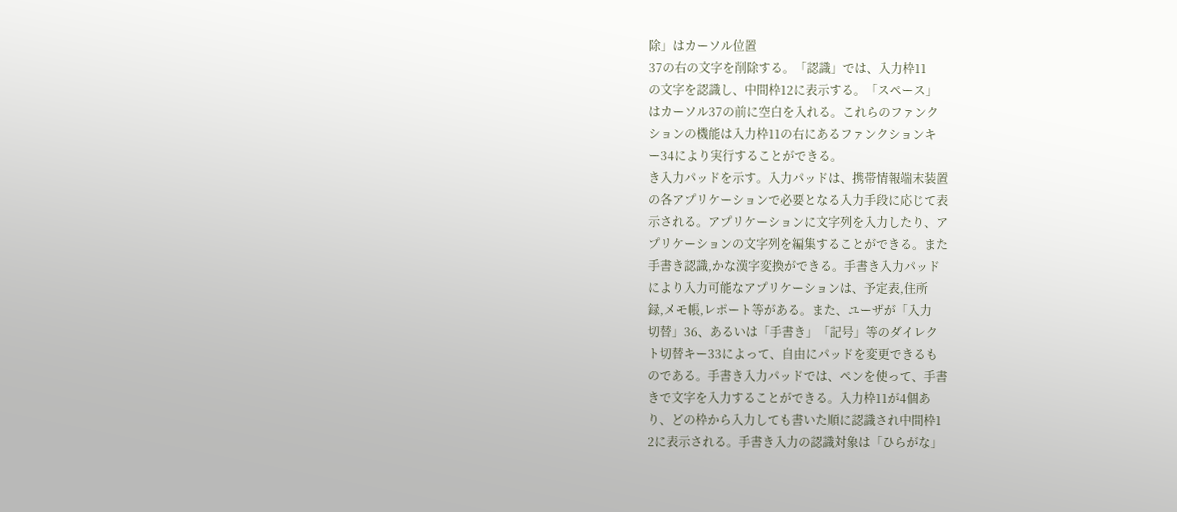除」はカーソル位置
37の右の文字を削除する。「認識」では、入力枠11
の文字を認識し、中間枠12に表示する。「スペース」
はカーソル37の前に空白を入れる。これらのファンク
ションの機能は入力枠11の右にあるファンクションキ
ー34により実行することができる。
き入力パッドを示す。入力パッドは、携帯情報端末装置
の各アプリケーションで必要となる入力手段に応じて表
示される。アプリケーションに文字列を入力したり、ア
プリケーションの文字列を編集することができる。また
手書き認識,かな漢字変換ができる。手書き入力パッド
により入力可能なアプリケーションは、予定表,住所
録,メモ帳,レポート等がある。また、ユーザが「入力
切替」36、あるいは「手書き」「記号」等のダイレク
ト切替キー33によって、自由にパッドを変更できるも
のである。手書き入力パッドでは、ペンを使って、手書
きで文字を入力することができる。入力枠11が4個あ
り、どの枠から入力しても書いた順に認識され中間枠1
2に表示される。手書き入力の認識対象は「ひらがな」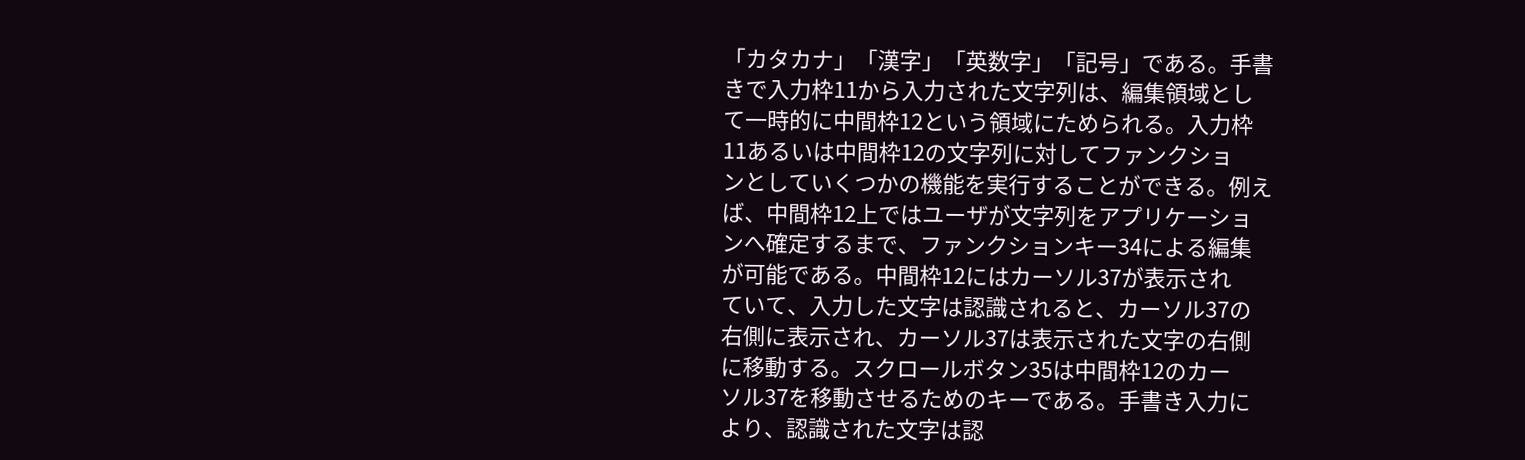「カタカナ」「漢字」「英数字」「記号」である。手書
きで入力枠11から入力された文字列は、編集領域とし
て一時的に中間枠12という領域にためられる。入力枠
11あるいは中間枠12の文字列に対してファンクショ
ンとしていくつかの機能を実行することができる。例え
ば、中間枠12上ではユーザが文字列をアプリケーショ
ンへ確定するまで、ファンクションキー34による編集
が可能である。中間枠12にはカーソル37が表示され
ていて、入力した文字は認識されると、カーソル37の
右側に表示され、カーソル37は表示された文字の右側
に移動する。スクロールボタン35は中間枠12のカー
ソル37を移動させるためのキーである。手書き入力に
より、認識された文字は認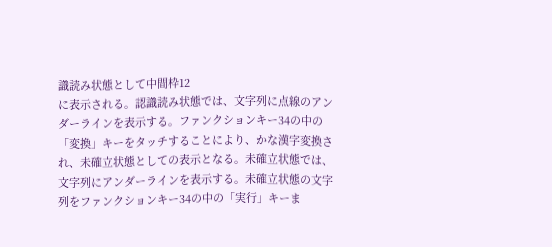識読み状態として中間枠12
に表示される。認識読み状態では、文字列に点線のアン
ダーラインを表示する。ファンクションキー34の中の
「変換」キーをタッチすることにより、かな漢字変換さ
れ、未確立状態としての表示となる。未確立状態では、
文字列にアンダーラインを表示する。未確立状態の文字
列をファンクションキー34の中の「実行」キーま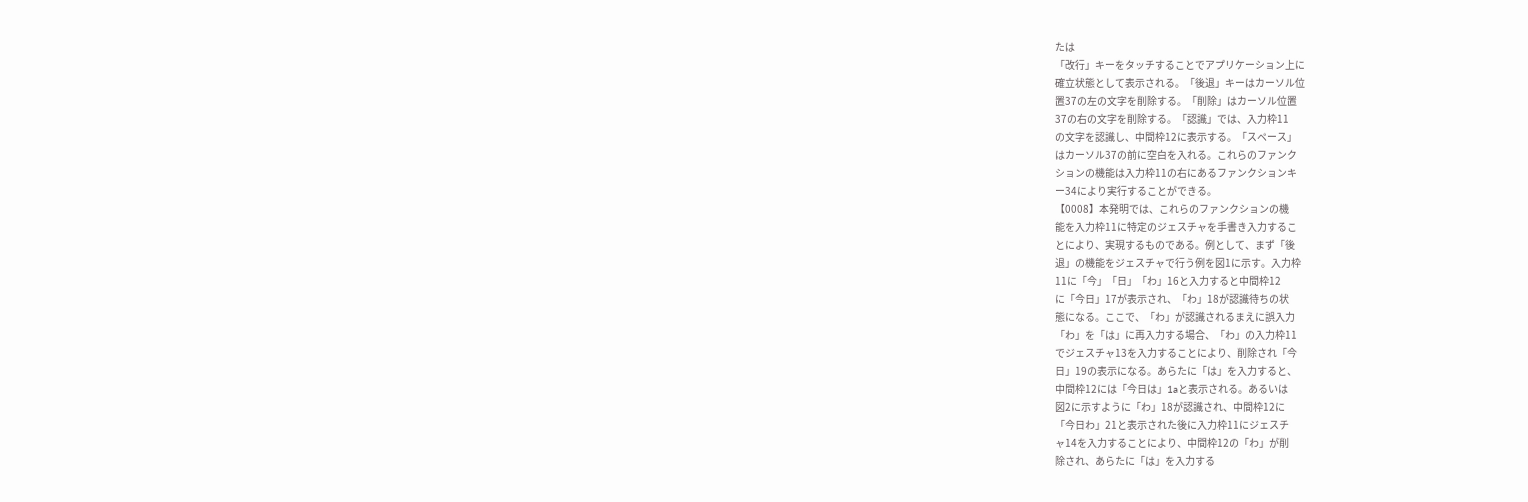たは
「改行」キーをタッチすることでアプリケーション上に
確立状態として表示される。「後退」キーはカーソル位
置37の左の文字を削除する。「削除」はカーソル位置
37の右の文字を削除する。「認識」では、入力枠11
の文字を認識し、中間枠12に表示する。「スペース」
はカーソル37の前に空白を入れる。これらのファンク
ションの機能は入力枠11の右にあるファンクションキ
ー34により実行することができる。
【0008】本発明では、これらのファンクションの機
能を入力枠11に特定のジェスチャを手書き入力するこ
とにより、実現するものである。例として、まず「後
退」の機能をジェスチャで行う例を図1に示す。入力枠
11に「今」「日」「わ」16と入力すると中間枠12
に「今日」17が表示され、「わ」18が認識待ちの状
態になる。ここで、「わ」が認識されるまえに誤入力
「わ」を「は」に再入力する場合、「わ」の入力枠11
でジェスチャ13を入力することにより、削除され「今
日」19の表示になる。あらたに「は」を入力すると、
中間枠12には「今日は」1aと表示される。あるいは
図2に示すように「わ」18が認識され、中間枠12に
「今日わ」21と表示された後に入力枠11にジェスチ
ャ14を入力することにより、中間枠12の「わ」が削
除され、あらたに「は」を入力する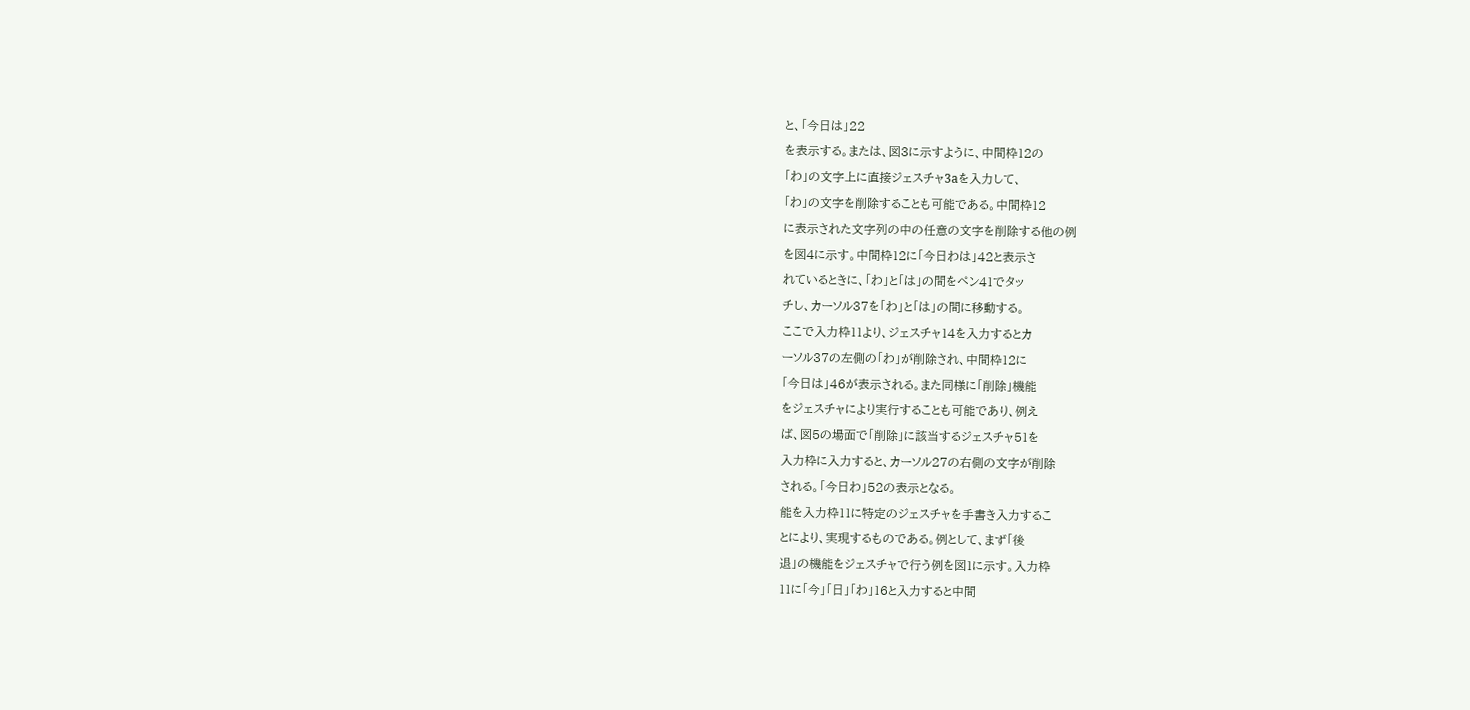と、「今日は」22
を表示する。または、図3に示すように、中間枠12の
「わ」の文字上に直接ジェスチャ3aを入力して、
「わ」の文字を削除することも可能である。中間枠12
に表示された文字列の中の任意の文字を削除する他の例
を図4に示す。中間枠12に「今日わは」42と表示さ
れているときに、「わ」と「は」の間をペン41でタッ
チし、カーソル37を「わ」と「は」の間に移動する。
ここで入力枠11より、ジェスチャ14を入力するとカ
ーソル37の左側の「わ」が削除され、中間枠12に
「今日は」46が表示される。また同様に「削除」機能
をジェスチャにより実行することも可能であり、例え
ば、図5の場面で「削除」に該当するジェスチャ51を
入力枠に入力すると、カーソル27の右側の文字が削除
される。「今日わ」52の表示となる。
能を入力枠11に特定のジェスチャを手書き入力するこ
とにより、実現するものである。例として、まず「後
退」の機能をジェスチャで行う例を図1に示す。入力枠
11に「今」「日」「わ」16と入力すると中間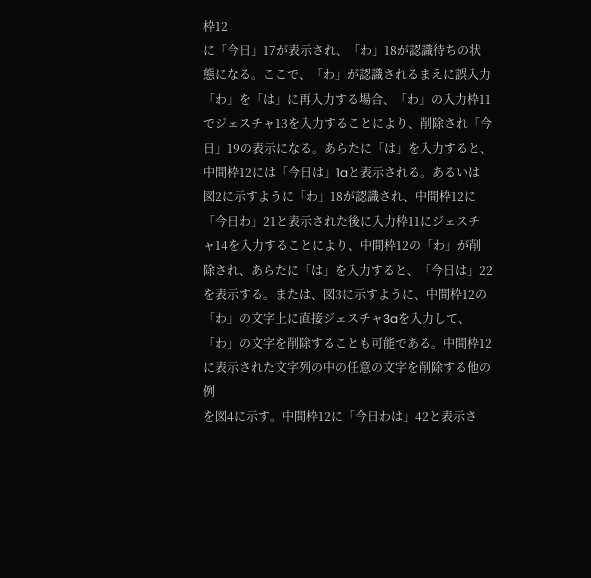枠12
に「今日」17が表示され、「わ」18が認識待ちの状
態になる。ここで、「わ」が認識されるまえに誤入力
「わ」を「は」に再入力する場合、「わ」の入力枠11
でジェスチャ13を入力することにより、削除され「今
日」19の表示になる。あらたに「は」を入力すると、
中間枠12には「今日は」1aと表示される。あるいは
図2に示すように「わ」18が認識され、中間枠12に
「今日わ」21と表示された後に入力枠11にジェスチ
ャ14を入力することにより、中間枠12の「わ」が削
除され、あらたに「は」を入力すると、「今日は」22
を表示する。または、図3に示すように、中間枠12の
「わ」の文字上に直接ジェスチャ3aを入力して、
「わ」の文字を削除することも可能である。中間枠12
に表示された文字列の中の任意の文字を削除する他の例
を図4に示す。中間枠12に「今日わは」42と表示さ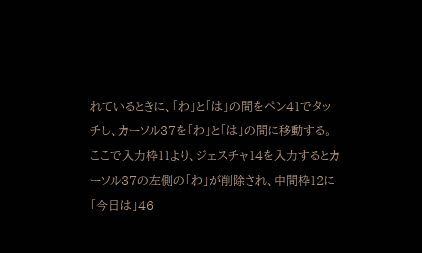れているときに、「わ」と「は」の間をペン41でタッ
チし、カーソル37を「わ」と「は」の間に移動する。
ここで入力枠11より、ジェスチャ14を入力するとカ
ーソル37の左側の「わ」が削除され、中間枠12に
「今日は」46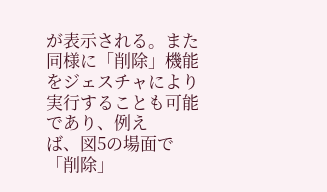が表示される。また同様に「削除」機能
をジェスチャにより実行することも可能であり、例え
ば、図5の場面で「削除」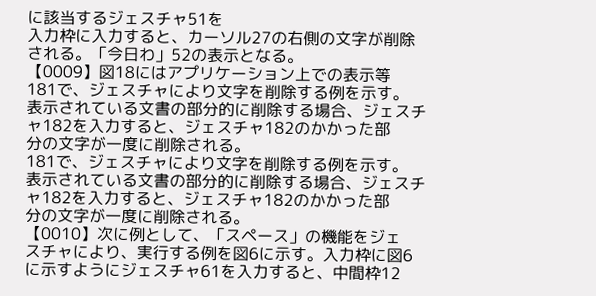に該当するジェスチャ51を
入力枠に入力すると、カーソル27の右側の文字が削除
される。「今日わ」52の表示となる。
【0009】図18にはアプリケーション上での表示等
181で、ジェスチャにより文字を削除する例を示す。
表示されている文書の部分的に削除する場合、ジェスチ
ャ182を入力すると、ジェスチャ182のかかった部
分の文字が一度に削除される。
181で、ジェスチャにより文字を削除する例を示す。
表示されている文書の部分的に削除する場合、ジェスチ
ャ182を入力すると、ジェスチャ182のかかった部
分の文字が一度に削除される。
【0010】次に例として、「スペース」の機能をジェ
スチャにより、実行する例を図6に示す。入力枠に図6
に示すようにジェスチャ61を入力すると、中間枠12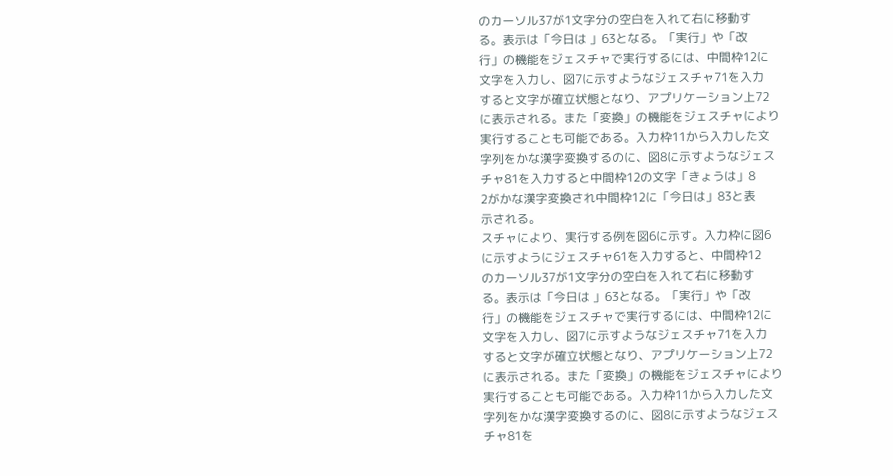のカーソル37が1文字分の空白を入れて右に移動す
る。表示は「今日は 」63となる。「実行」や「改
行」の機能をジェスチャで実行するには、中間枠12に
文字を入力し、図7に示すようなジェスチャ71を入力
すると文字が確立状態となり、アプリケーション上72
に表示される。また「変換」の機能をジェスチャにより
実行することも可能である。入力枠11から入力した文
字列をかな漢字変換するのに、図8に示すようなジェス
チャ81を入力すると中間枠12の文字「きょうは」8
2がかな漢字変換され中間枠12に「今日は」83と表
示される。
スチャにより、実行する例を図6に示す。入力枠に図6
に示すようにジェスチャ61を入力すると、中間枠12
のカーソル37が1文字分の空白を入れて右に移動す
る。表示は「今日は 」63となる。「実行」や「改
行」の機能をジェスチャで実行するには、中間枠12に
文字を入力し、図7に示すようなジェスチャ71を入力
すると文字が確立状態となり、アプリケーション上72
に表示される。また「変換」の機能をジェスチャにより
実行することも可能である。入力枠11から入力した文
字列をかな漢字変換するのに、図8に示すようなジェス
チャ81を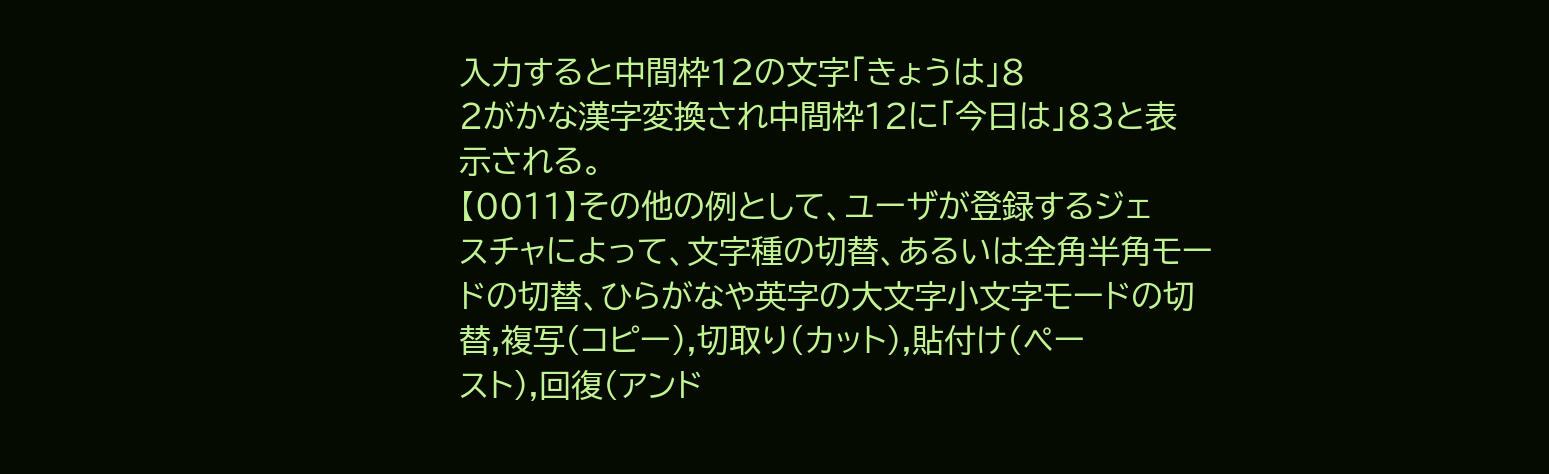入力すると中間枠12の文字「きょうは」8
2がかな漢字変換され中間枠12に「今日は」83と表
示される。
【0011】その他の例として、ユーザが登録するジェ
スチャによって、文字種の切替、あるいは全角半角モー
ドの切替、ひらがなや英字の大文字小文字モードの切
替,複写(コピー),切取り(カット),貼付け(ペー
スト),回復(アンド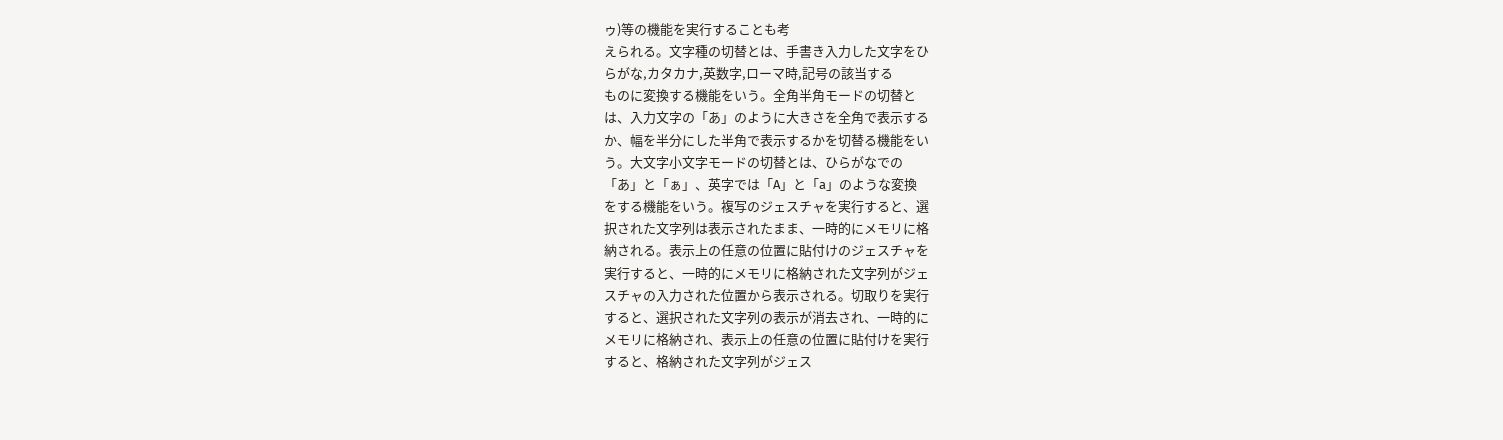ゥ)等の機能を実行することも考
えられる。文字種の切替とは、手書き入力した文字をひ
らがな,カタカナ,英数字,ローマ時,記号の該当する
ものに変換する機能をいう。全角半角モードの切替と
は、入力文字の「あ」のように大きさを全角で表示する
か、幅を半分にした半角で表示するかを切替る機能をい
う。大文字小文字モードの切替とは、ひらがなでの
「あ」と「ぁ」、英字では「A」と「a」のような変換
をする機能をいう。複写のジェスチャを実行すると、選
択された文字列は表示されたまま、一時的にメモリに格
納される。表示上の任意の位置に貼付けのジェスチャを
実行すると、一時的にメモリに格納された文字列がジェ
スチャの入力された位置から表示される。切取りを実行
すると、選択された文字列の表示が消去され、一時的に
メモリに格納され、表示上の任意の位置に貼付けを実行
すると、格納された文字列がジェス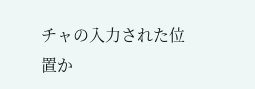チャの入力された位
置か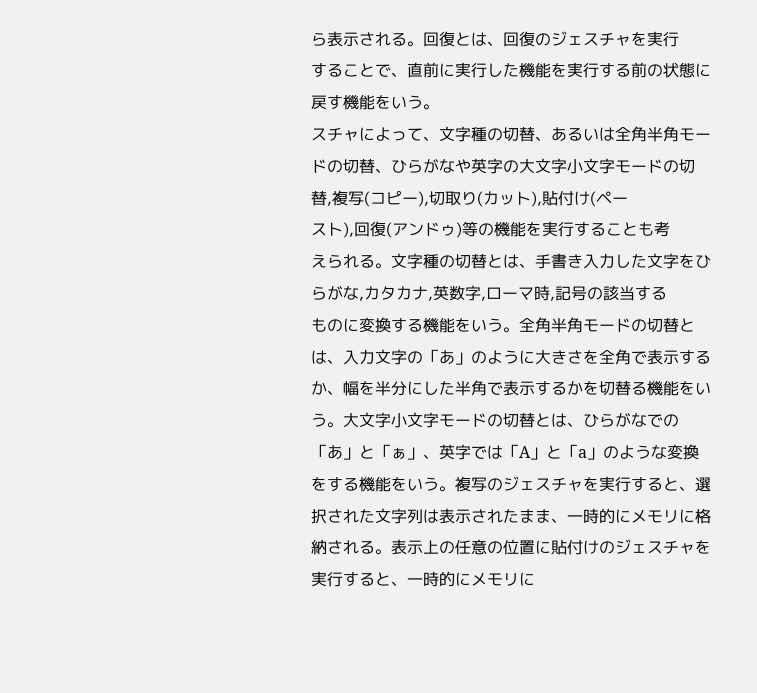ら表示される。回復とは、回復のジェスチャを実行
することで、直前に実行した機能を実行する前の状態に
戻す機能をいう。
スチャによって、文字種の切替、あるいは全角半角モー
ドの切替、ひらがなや英字の大文字小文字モードの切
替,複写(コピー),切取り(カット),貼付け(ペー
スト),回復(アンドゥ)等の機能を実行することも考
えられる。文字種の切替とは、手書き入力した文字をひ
らがな,カタカナ,英数字,ローマ時,記号の該当する
ものに変換する機能をいう。全角半角モードの切替と
は、入力文字の「あ」のように大きさを全角で表示する
か、幅を半分にした半角で表示するかを切替る機能をい
う。大文字小文字モードの切替とは、ひらがなでの
「あ」と「ぁ」、英字では「A」と「a」のような変換
をする機能をいう。複写のジェスチャを実行すると、選
択された文字列は表示されたまま、一時的にメモリに格
納される。表示上の任意の位置に貼付けのジェスチャを
実行すると、一時的にメモリに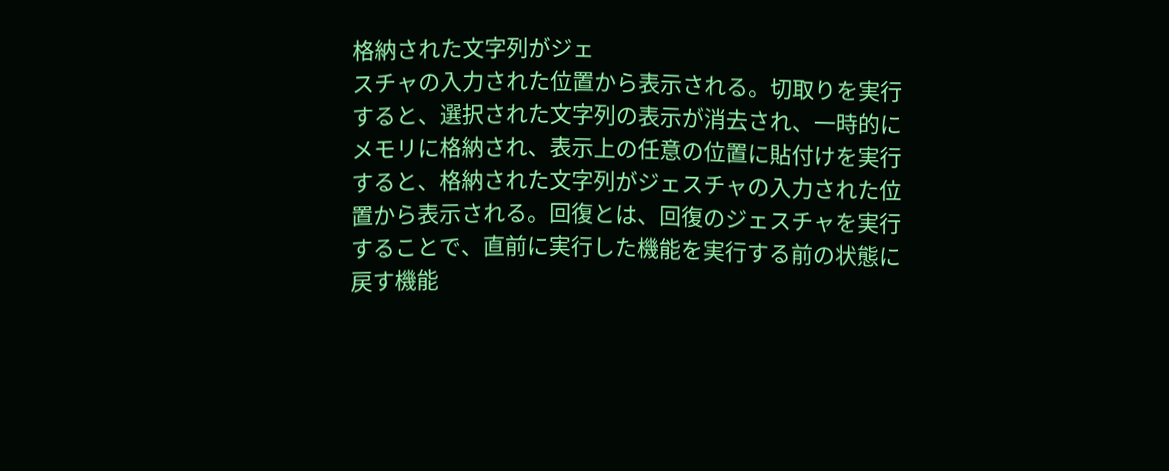格納された文字列がジェ
スチャの入力された位置から表示される。切取りを実行
すると、選択された文字列の表示が消去され、一時的に
メモリに格納され、表示上の任意の位置に貼付けを実行
すると、格納された文字列がジェスチャの入力された位
置から表示される。回復とは、回復のジェスチャを実行
することで、直前に実行した機能を実行する前の状態に
戻す機能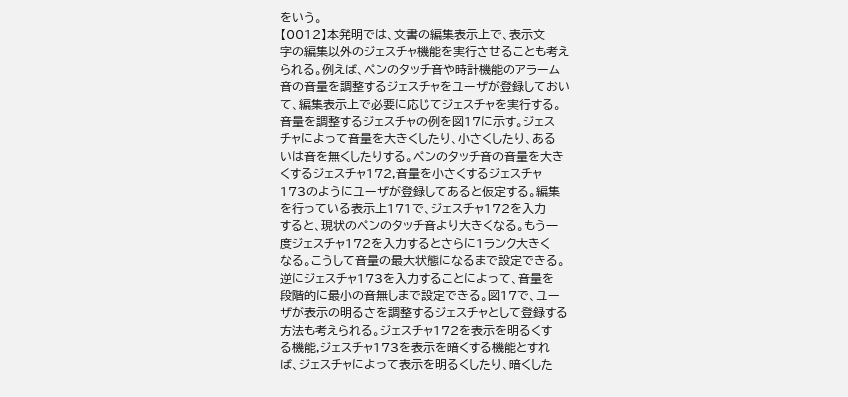をいう。
【0012】本発明では、文書の編集表示上で、表示文
字の編集以外のジェスチャ機能を実行させることも考え
られる。例えば、ペンのタッチ音や時計機能のアラーム
音の音量を調整するジェスチャをユーザが登録しておい
て、編集表示上で必要に応じてジェスチャを実行する。
音量を調整するジェスチャの例を図17に示す。ジェス
チャによって音量を大きくしたり、小さくしたり、ある
いは音を無くしたりする。ペンのタッチ音の音量を大き
くするジェスチャ172,音量を小さくするジェスチャ
173のようにユーザが登録してあると仮定する。編集
を行っている表示上171で、ジェスチャ172を入力
すると、現状のペンのタッチ音より大きくなる。もう一
度ジェスチャ172を入力するとさらに1ランク大きく
なる。こうして音量の最大状態になるまで設定できる。
逆にジェスチャ173を入力することによって、音量を
段階的に最小の音無しまで設定できる。図17で、ユー
ザが表示の明るさを調整するジェスチャとして登録する
方法も考えられる。ジェスチャ172を表示を明るくす
る機能,ジェスチャ173を表示を暗くする機能とすれ
ば、ジェスチャによって表示を明るくしたり、暗くした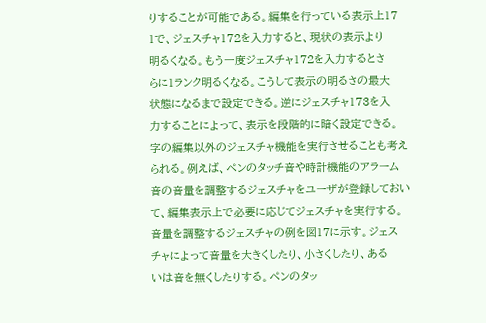りすることが可能である。編集を行っている表示上17
1で、ジェスチャ172を入力すると、現状の表示より
明るくなる。もう一度ジェスチャ172を入力するとさ
らに1ランク明るくなる。こうして表示の明るさの最大
状態になるまで設定できる。逆にジェスチャ173を入
力することによって、表示を段階的に暗く設定できる。
字の編集以外のジェスチャ機能を実行させることも考え
られる。例えば、ペンのタッチ音や時計機能のアラーム
音の音量を調整するジェスチャをユーザが登録しておい
て、編集表示上で必要に応じてジェスチャを実行する。
音量を調整するジェスチャの例を図17に示す。ジェス
チャによって音量を大きくしたり、小さくしたり、ある
いは音を無くしたりする。ペンのタッ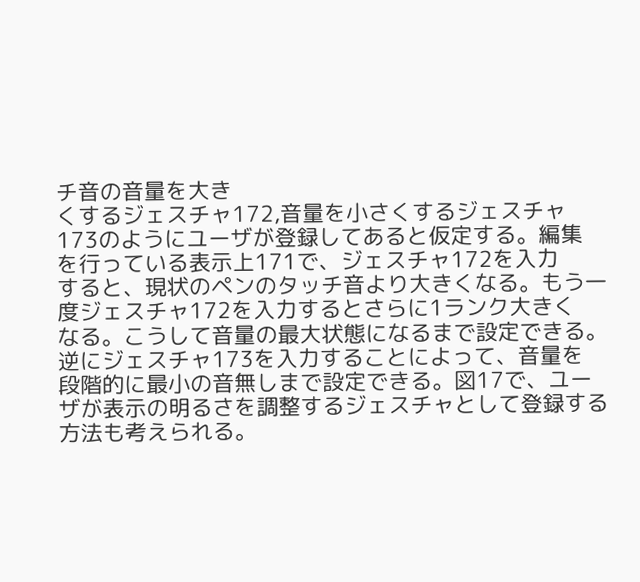チ音の音量を大き
くするジェスチャ172,音量を小さくするジェスチャ
173のようにユーザが登録してあると仮定する。編集
を行っている表示上171で、ジェスチャ172を入力
すると、現状のペンのタッチ音より大きくなる。もう一
度ジェスチャ172を入力するとさらに1ランク大きく
なる。こうして音量の最大状態になるまで設定できる。
逆にジェスチャ173を入力することによって、音量を
段階的に最小の音無しまで設定できる。図17で、ユー
ザが表示の明るさを調整するジェスチャとして登録する
方法も考えられる。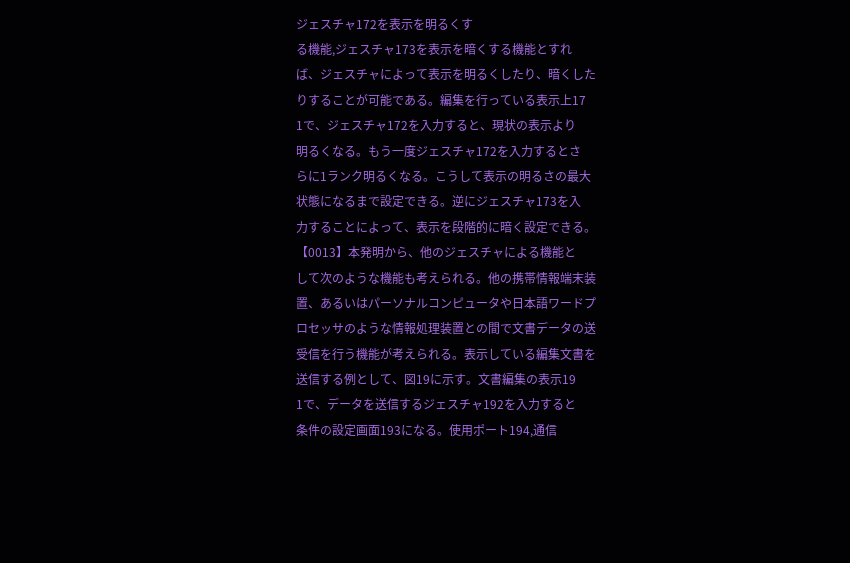ジェスチャ172を表示を明るくす
る機能,ジェスチャ173を表示を暗くする機能とすれ
ば、ジェスチャによって表示を明るくしたり、暗くした
りすることが可能である。編集を行っている表示上17
1で、ジェスチャ172を入力すると、現状の表示より
明るくなる。もう一度ジェスチャ172を入力するとさ
らに1ランク明るくなる。こうして表示の明るさの最大
状態になるまで設定できる。逆にジェスチャ173を入
力することによって、表示を段階的に暗く設定できる。
【0013】本発明から、他のジェスチャによる機能と
して次のような機能も考えられる。他の携帯情報端末装
置、あるいはパーソナルコンピュータや日本語ワードプ
ロセッサのような情報処理装置との間で文書データの送
受信を行う機能が考えられる。表示している編集文書を
送信する例として、図19に示す。文書編集の表示19
1で、データを送信するジェスチャ192を入力すると
条件の設定画面193になる。使用ポート194,通信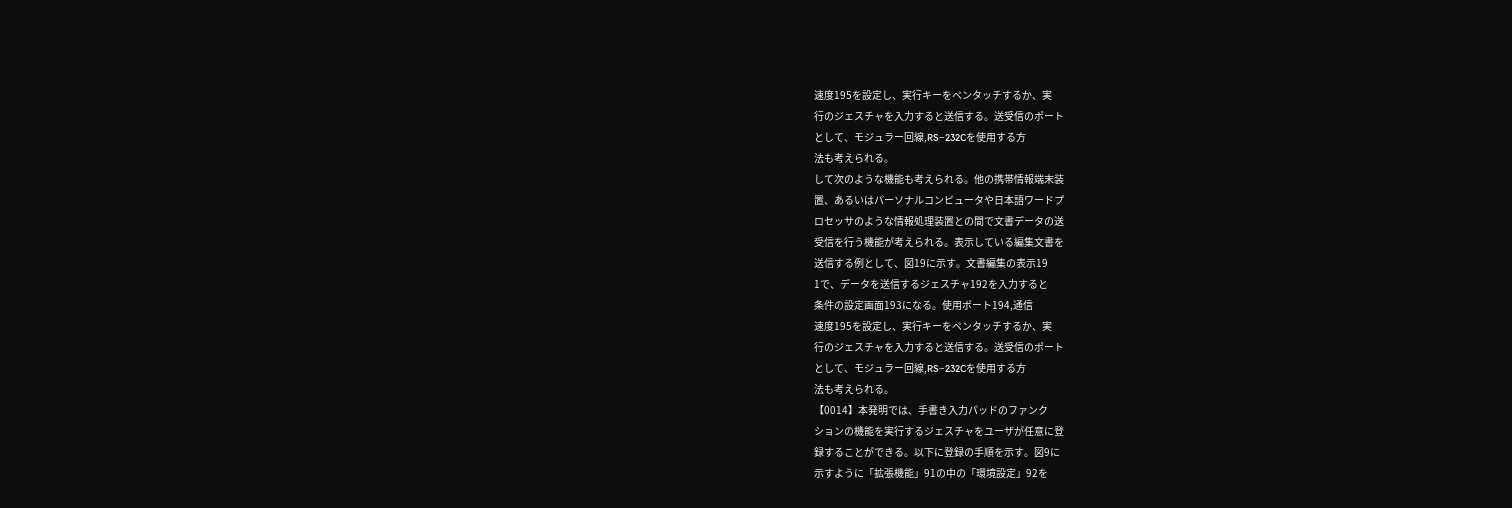速度195を設定し、実行キーをペンタッチするか、実
行のジェスチャを入力すると送信する。送受信のポート
として、モジュラー回線,RS−232Cを使用する方
法も考えられる。
して次のような機能も考えられる。他の携帯情報端末装
置、あるいはパーソナルコンピュータや日本語ワードプ
ロセッサのような情報処理装置との間で文書データの送
受信を行う機能が考えられる。表示している編集文書を
送信する例として、図19に示す。文書編集の表示19
1で、データを送信するジェスチャ192を入力すると
条件の設定画面193になる。使用ポート194,通信
速度195を設定し、実行キーをペンタッチするか、実
行のジェスチャを入力すると送信する。送受信のポート
として、モジュラー回線,RS−232Cを使用する方
法も考えられる。
【0014】本発明では、手書き入力パッドのファンク
ションの機能を実行するジェスチャをユーザが任意に登
録することができる。以下に登録の手順を示す。図9に
示すように「拡張機能」91の中の「環境設定」92を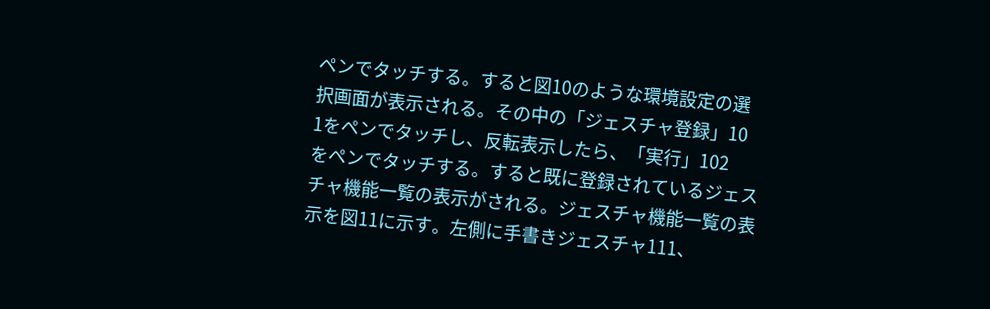ペンでタッチする。すると図10のような環境設定の選
択画面が表示される。その中の「ジェスチャ登録」10
1をペンでタッチし、反転表示したら、「実行」102
をペンでタッチする。すると既に登録されているジェス
チャ機能一覧の表示がされる。ジェスチャ機能一覧の表
示を図11に示す。左側に手書きジェスチャ111、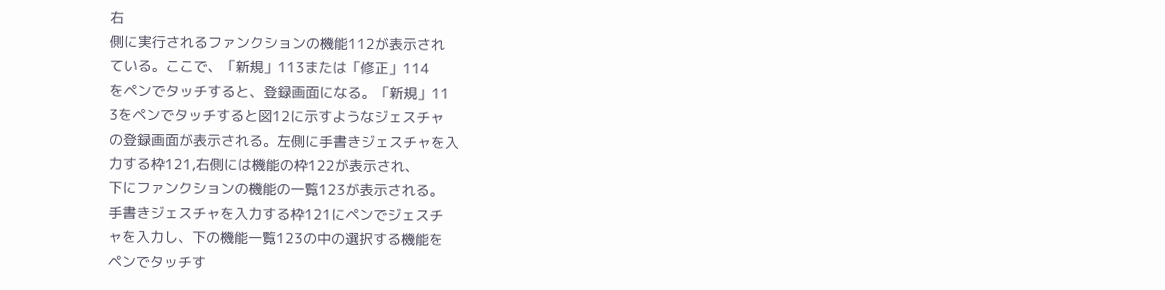右
側に実行されるファンクションの機能112が表示され
ている。ここで、「新規」113または「修正」114
をペンでタッチすると、登録画面になる。「新規」11
3をペンでタッチすると図12に示すようなジェスチャ
の登録画面が表示される。左側に手書きジェスチャを入
力する枠121,右側には機能の枠122が表示され、
下にファンクションの機能の一覧123が表示される。
手書きジェスチャを入力する枠121にペンでジェスチ
ャを入力し、下の機能一覧123の中の選択する機能を
ペンでタッチす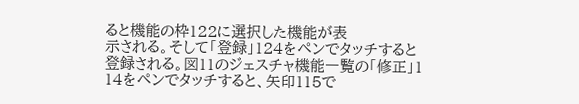ると機能の枠122に選択した機能が表
示される。そして「登録」124をペンでタッチすると
登録される。図11のジェスチャ機能一覧の「修正」1
14をペンでタッチすると、矢印115で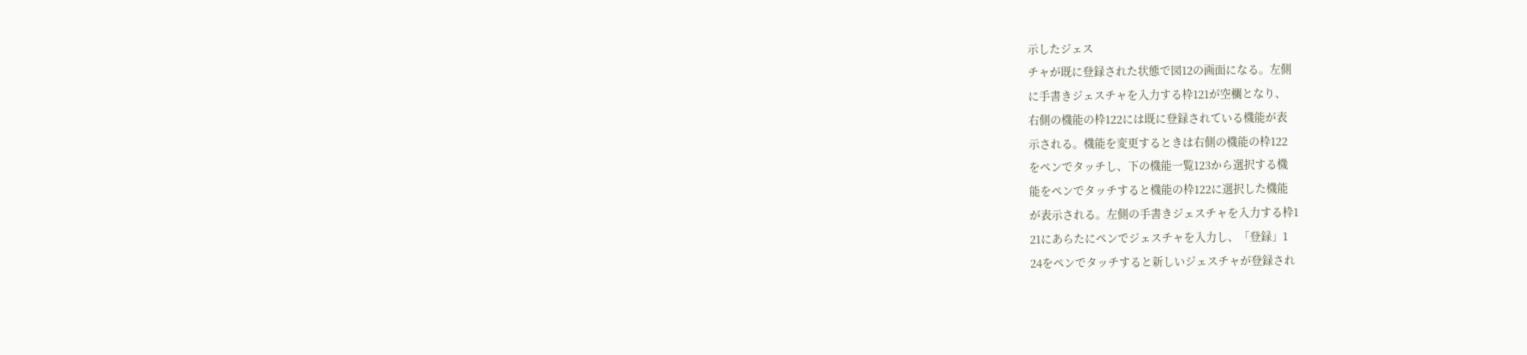示したジェス
チャが既に登録された状態で図12の画面になる。左側
に手書きジェスチャを入力する枠121が空欄となり、
右側の機能の枠122には既に登録されている機能が表
示される。機能を変更するときは右側の機能の枠122
をペンでタッチし、下の機能一覧123から選択する機
能をペンでタッチすると機能の枠122に選択した機能
が表示される。左側の手書きジェスチャを入力する枠1
21にあらたにペンでジェスチャを入力し、「登録」1
24をペンでタッチすると新しいジェスチャが登録され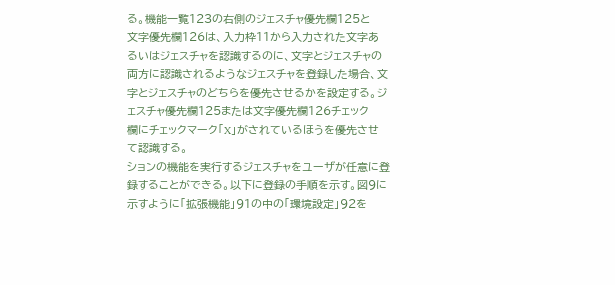る。機能一覧123の右側のジェスチャ優先欄125と
文字優先欄126は、入力枠11から入力された文字あ
るいはジェスチャを認識するのに、文字とジェスチャの
両方に認識されるようなジェスチャを登録した場合、文
字とジェスチャのどちらを優先させるかを設定する。ジ
ェスチャ優先欄125または文字優先欄126チェック
欄にチェックマーク「X」がされているほうを優先させ
て認識する。
ションの機能を実行するジェスチャをユーザが任意に登
録することができる。以下に登録の手順を示す。図9に
示すように「拡張機能」91の中の「環境設定」92を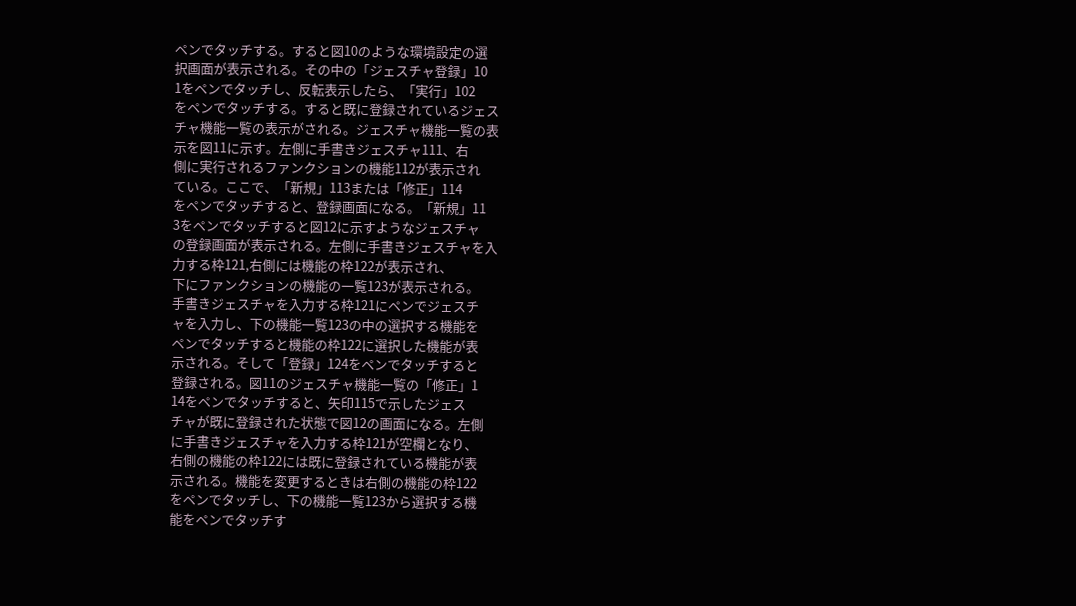ペンでタッチする。すると図10のような環境設定の選
択画面が表示される。その中の「ジェスチャ登録」10
1をペンでタッチし、反転表示したら、「実行」102
をペンでタッチする。すると既に登録されているジェス
チャ機能一覧の表示がされる。ジェスチャ機能一覧の表
示を図11に示す。左側に手書きジェスチャ111、右
側に実行されるファンクションの機能112が表示され
ている。ここで、「新規」113または「修正」114
をペンでタッチすると、登録画面になる。「新規」11
3をペンでタッチすると図12に示すようなジェスチャ
の登録画面が表示される。左側に手書きジェスチャを入
力する枠121,右側には機能の枠122が表示され、
下にファンクションの機能の一覧123が表示される。
手書きジェスチャを入力する枠121にペンでジェスチ
ャを入力し、下の機能一覧123の中の選択する機能を
ペンでタッチすると機能の枠122に選択した機能が表
示される。そして「登録」124をペンでタッチすると
登録される。図11のジェスチャ機能一覧の「修正」1
14をペンでタッチすると、矢印115で示したジェス
チャが既に登録された状態で図12の画面になる。左側
に手書きジェスチャを入力する枠121が空欄となり、
右側の機能の枠122には既に登録されている機能が表
示される。機能を変更するときは右側の機能の枠122
をペンでタッチし、下の機能一覧123から選択する機
能をペンでタッチす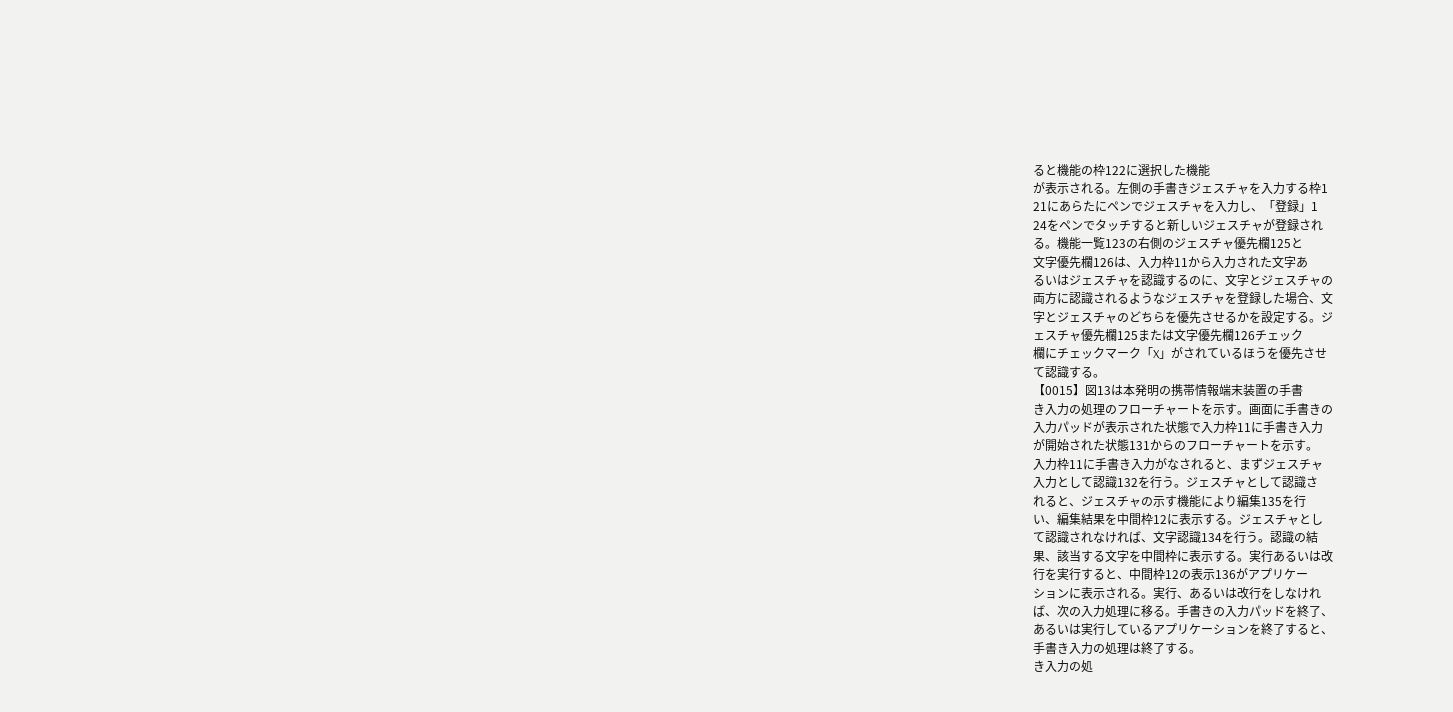ると機能の枠122に選択した機能
が表示される。左側の手書きジェスチャを入力する枠1
21にあらたにペンでジェスチャを入力し、「登録」1
24をペンでタッチすると新しいジェスチャが登録され
る。機能一覧123の右側のジェスチャ優先欄125と
文字優先欄126は、入力枠11から入力された文字あ
るいはジェスチャを認識するのに、文字とジェスチャの
両方に認識されるようなジェスチャを登録した場合、文
字とジェスチャのどちらを優先させるかを設定する。ジ
ェスチャ優先欄125または文字優先欄126チェック
欄にチェックマーク「X」がされているほうを優先させ
て認識する。
【0015】図13は本発明の携帯情報端末装置の手書
き入力の処理のフローチャートを示す。画面に手書きの
入力パッドが表示された状態で入力枠11に手書き入力
が開始された状態131からのフローチャートを示す。
入力枠11に手書き入力がなされると、まずジェスチャ
入力として認識132を行う。ジェスチャとして認識さ
れると、ジェスチャの示す機能により編集135を行
い、編集結果を中間枠12に表示する。ジェスチャとし
て認識されなければ、文字認識134を行う。認識の結
果、該当する文字を中間枠に表示する。実行あるいは改
行を実行すると、中間枠12の表示136がアプリケー
ションに表示される。実行、あるいは改行をしなけれ
ば、次の入力処理に移る。手書きの入力パッドを終了、
あるいは実行しているアプリケーションを終了すると、
手書き入力の処理は終了する。
き入力の処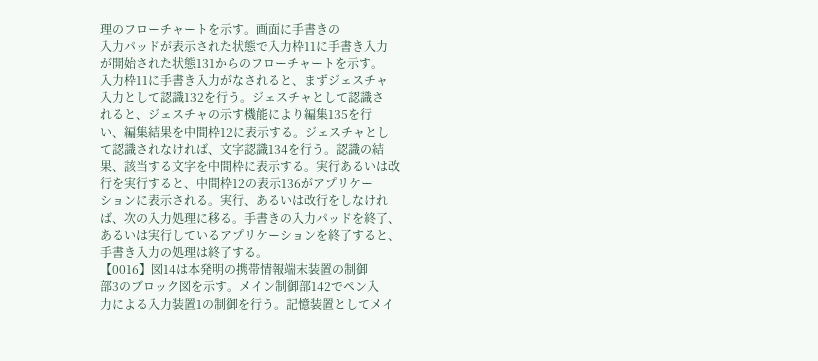理のフローチャートを示す。画面に手書きの
入力パッドが表示された状態で入力枠11に手書き入力
が開始された状態131からのフローチャートを示す。
入力枠11に手書き入力がなされると、まずジェスチャ
入力として認識132を行う。ジェスチャとして認識さ
れると、ジェスチャの示す機能により編集135を行
い、編集結果を中間枠12に表示する。ジェスチャとし
て認識されなければ、文字認識134を行う。認識の結
果、該当する文字を中間枠に表示する。実行あるいは改
行を実行すると、中間枠12の表示136がアプリケー
ションに表示される。実行、あるいは改行をしなけれ
ば、次の入力処理に移る。手書きの入力パッドを終了、
あるいは実行しているアプリケーションを終了すると、
手書き入力の処理は終了する。
【0016】図14は本発明の携帯情報端末装置の制御
部3のブロック図を示す。メイン制御部142でペン入
力による入力装置1の制御を行う。記憶装置としてメイ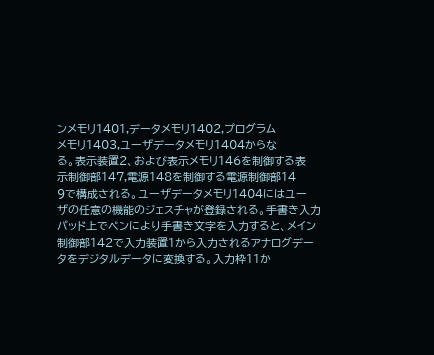ンメモリ1401,データメモリ1402,プログラム
メモリ1403,ユーザデータメモリ1404からな
る。表示装置2、および表示メモリ146を制御する表
示制御部147,電源148を制御する電源制御部14
9で構成される。ユーザデータメモリ1404にはユー
ザの任意の機能のジェスチャが登録される。手書き入力
パッド上でペンにより手書き文字を入力すると、メイン
制御部142で入力装置1から入力されるアナログデー
タをデジタルデータに変換する。入力枠11か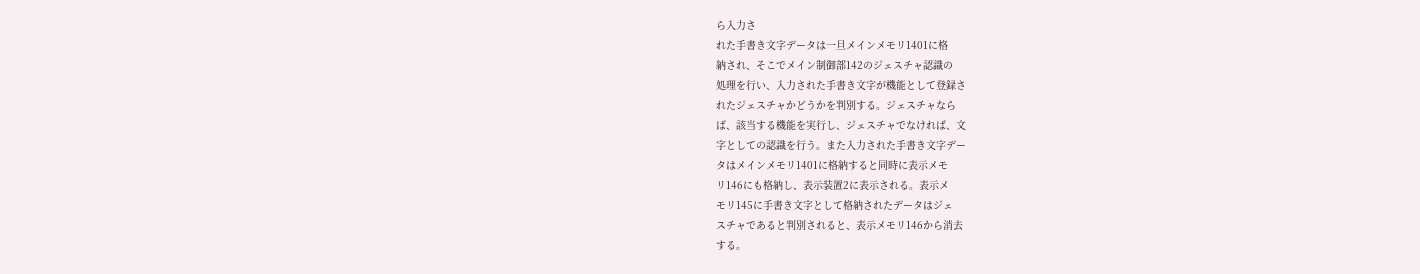ら入力さ
れた手書き文字データは一旦メインメモリ1401に格
納され、そこでメイン制御部142のジェスチャ認識の
処理を行い、入力された手書き文字が機能として登録さ
れたジェスチャかどうかを判別する。ジェスチャなら
ば、該当する機能を実行し、ジェスチャでなければ、文
字としての認識を行う。また入力された手書き文字デー
タはメインメモリ1401に格納すると同時に表示メモ
リ146にも格納し、表示装置2に表示される。表示メ
モリ145に手書き文字として格納されたデータはジェ
スチャであると判別されると、表示メモリ146から消去
する。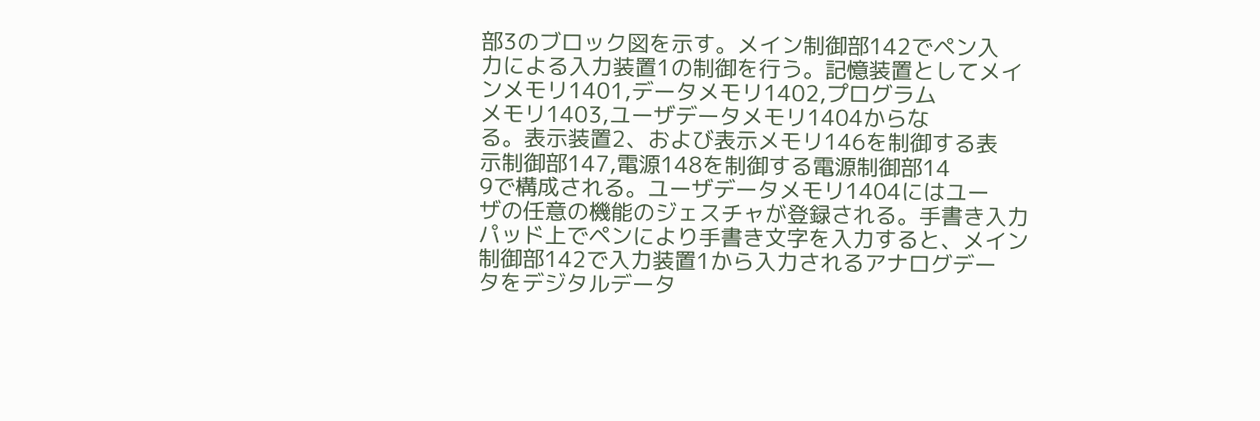部3のブロック図を示す。メイン制御部142でペン入
力による入力装置1の制御を行う。記憶装置としてメイ
ンメモリ1401,データメモリ1402,プログラム
メモリ1403,ユーザデータメモリ1404からな
る。表示装置2、および表示メモリ146を制御する表
示制御部147,電源148を制御する電源制御部14
9で構成される。ユーザデータメモリ1404にはユー
ザの任意の機能のジェスチャが登録される。手書き入力
パッド上でペンにより手書き文字を入力すると、メイン
制御部142で入力装置1から入力されるアナログデー
タをデジタルデータ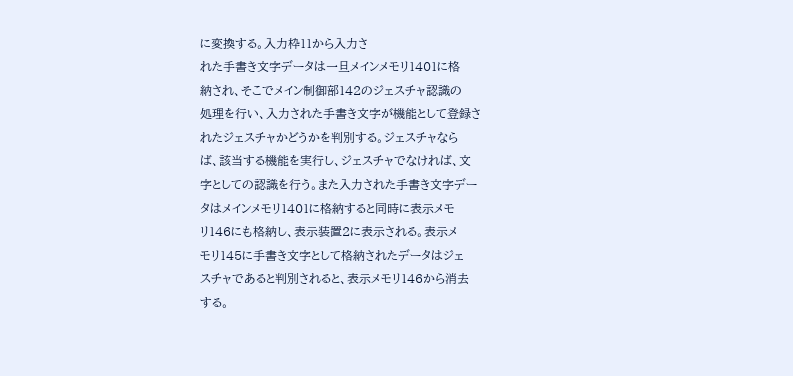に変換する。入力枠11から入力さ
れた手書き文字データは一旦メインメモリ1401に格
納され、そこでメイン制御部142のジェスチャ認識の
処理を行い、入力された手書き文字が機能として登録さ
れたジェスチャかどうかを判別する。ジェスチャなら
ば、該当する機能を実行し、ジェスチャでなければ、文
字としての認識を行う。また入力された手書き文字デー
タはメインメモリ1401に格納すると同時に表示メモ
リ146にも格納し、表示装置2に表示される。表示メ
モリ145に手書き文字として格納されたデータはジェ
スチャであると判別されると、表示メモリ146から消去
する。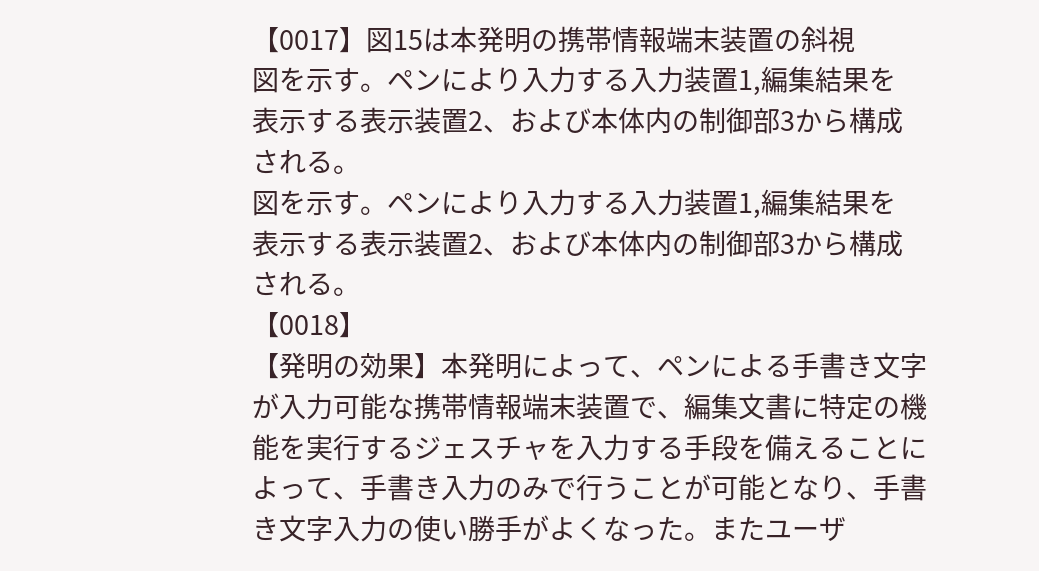【0017】図15は本発明の携帯情報端末装置の斜視
図を示す。ペンにより入力する入力装置1,編集結果を
表示する表示装置2、および本体内の制御部3から構成
される。
図を示す。ペンにより入力する入力装置1,編集結果を
表示する表示装置2、および本体内の制御部3から構成
される。
【0018】
【発明の効果】本発明によって、ペンによる手書き文字
が入力可能な携帯情報端末装置で、編集文書に特定の機
能を実行するジェスチャを入力する手段を備えることに
よって、手書き入力のみで行うことが可能となり、手書
き文字入力の使い勝手がよくなった。またユーザ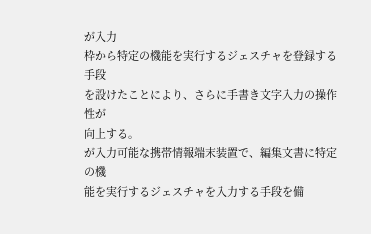が入力
枠から特定の機能を実行するジェスチャを登録する手段
を設けたことにより、さらに手書き文字入力の操作性が
向上する。
が入力可能な携帯情報端末装置で、編集文書に特定の機
能を実行するジェスチャを入力する手段を備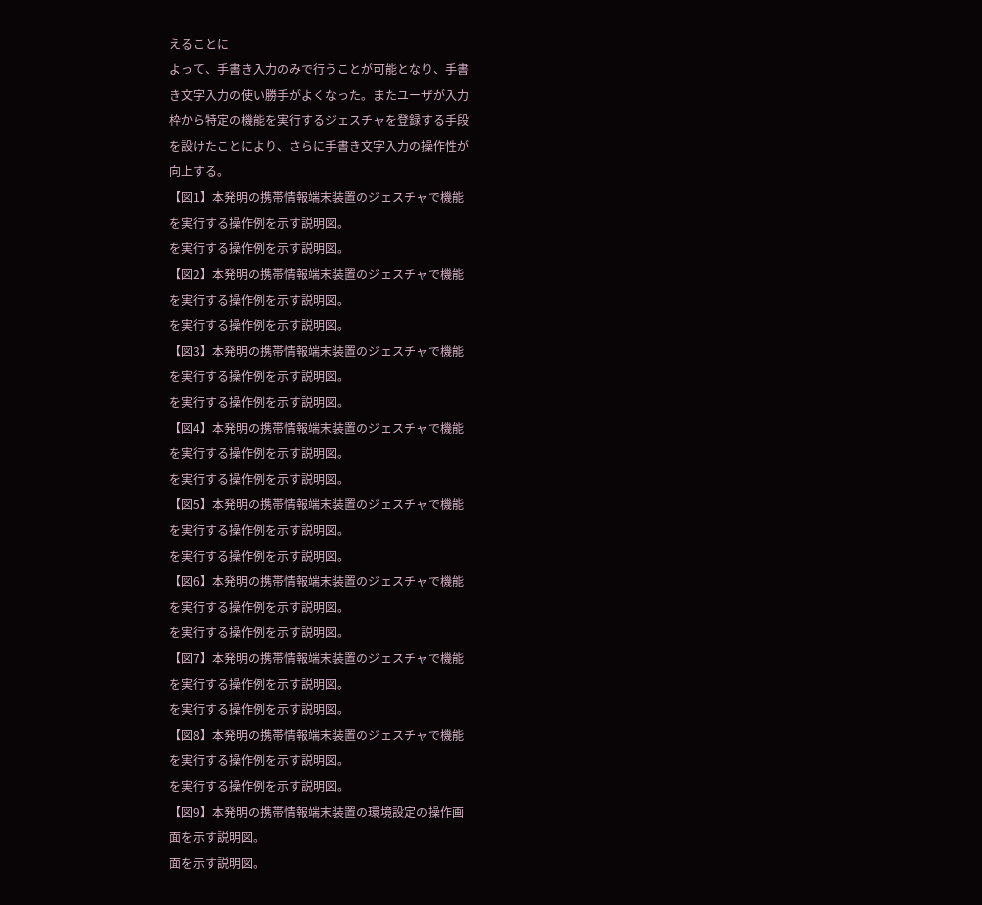えることに
よって、手書き入力のみで行うことが可能となり、手書
き文字入力の使い勝手がよくなった。またユーザが入力
枠から特定の機能を実行するジェスチャを登録する手段
を設けたことにより、さらに手書き文字入力の操作性が
向上する。
【図1】本発明の携帯情報端末装置のジェスチャで機能
を実行する操作例を示す説明図。
を実行する操作例を示す説明図。
【図2】本発明の携帯情報端末装置のジェスチャで機能
を実行する操作例を示す説明図。
を実行する操作例を示す説明図。
【図3】本発明の携帯情報端末装置のジェスチャで機能
を実行する操作例を示す説明図。
を実行する操作例を示す説明図。
【図4】本発明の携帯情報端末装置のジェスチャで機能
を実行する操作例を示す説明図。
を実行する操作例を示す説明図。
【図5】本発明の携帯情報端末装置のジェスチャで機能
を実行する操作例を示す説明図。
を実行する操作例を示す説明図。
【図6】本発明の携帯情報端末装置のジェスチャで機能
を実行する操作例を示す説明図。
を実行する操作例を示す説明図。
【図7】本発明の携帯情報端末装置のジェスチャで機能
を実行する操作例を示す説明図。
を実行する操作例を示す説明図。
【図8】本発明の携帯情報端末装置のジェスチャで機能
を実行する操作例を示す説明図。
を実行する操作例を示す説明図。
【図9】本発明の携帯情報端末装置の環境設定の操作画
面を示す説明図。
面を示す説明図。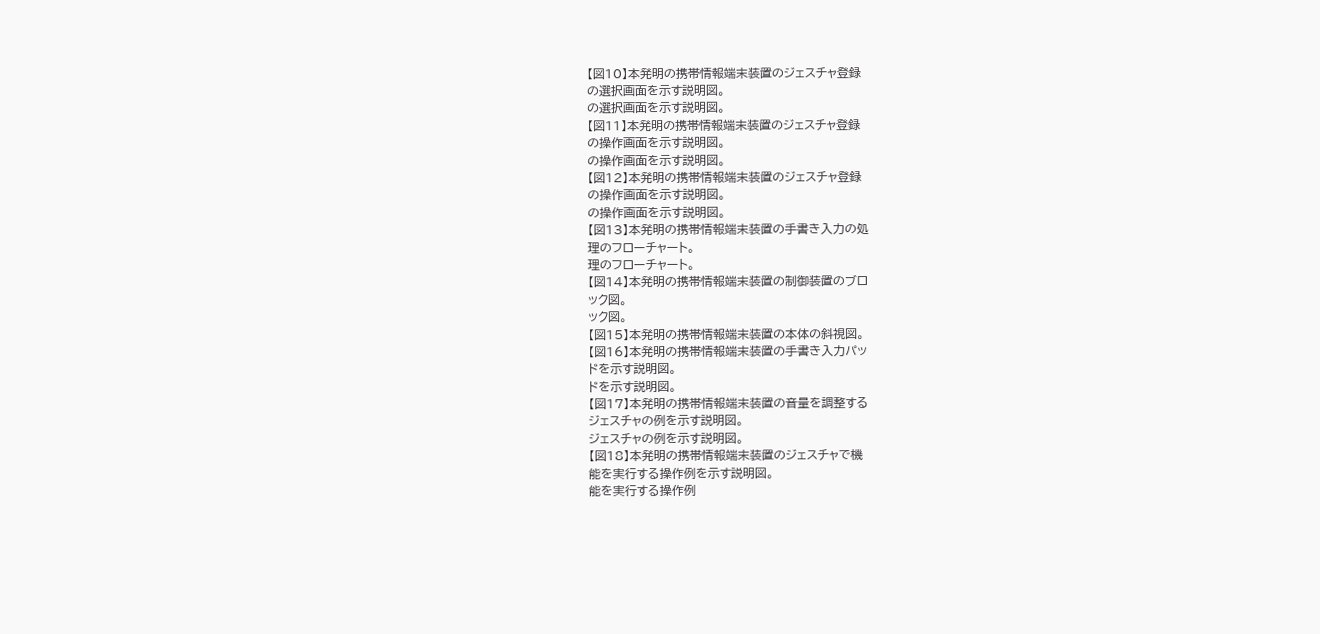【図10】本発明の携帯情報端末装置のジェスチャ登録
の選択画面を示す説明図。
の選択画面を示す説明図。
【図11】本発明の携帯情報端末装置のジェスチャ登録
の操作画面を示す説明図。
の操作画面を示す説明図。
【図12】本発明の携帯情報端末装置のジェスチャ登録
の操作画面を示す説明図。
の操作画面を示す説明図。
【図13】本発明の携帯情報端末装置の手書き入力の処
理のフローチャート。
理のフローチャート。
【図14】本発明の携帯情報端末装置の制御装置のブロ
ック図。
ック図。
【図15】本発明の携帯情報端末装置の本体の斜視図。
【図16】本発明の携帯情報端末装置の手書き入力パッ
ドを示す説明図。
ドを示す説明図。
【図17】本発明の携帯情報端末装置の音量を調整する
ジェスチャの例を示す説明図。
ジェスチャの例を示す説明図。
【図18】本発明の携帯情報端末装置のジェスチャで機
能を実行する操作例を示す説明図。
能を実行する操作例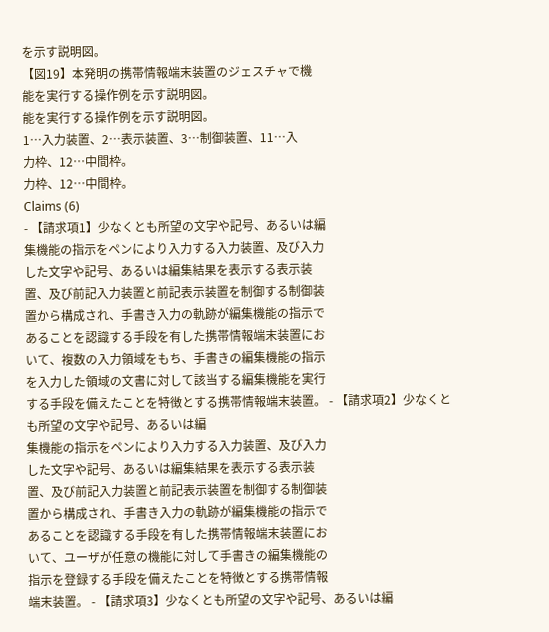を示す説明図。
【図19】本発明の携帯情報端末装置のジェスチャで機
能を実行する操作例を示す説明図。
能を実行する操作例を示す説明図。
1…入力装置、2…表示装置、3…制御装置、11…入
力枠、12…中間枠。
力枠、12…中間枠。
Claims (6)
- 【請求項1】少なくとも所望の文字や記号、あるいは編
集機能の指示をペンにより入力する入力装置、及び入力
した文字や記号、あるいは編集結果を表示する表示装
置、及び前記入力装置と前記表示装置を制御する制御装
置から構成され、手書き入力の軌跡が編集機能の指示で
あることを認識する手段を有した携帯情報端末装置にお
いて、複数の入力領域をもち、手書きの編集機能の指示
を入力した領域の文書に対して該当する編集機能を実行
する手段を備えたことを特徴とする携帯情報端末装置。 - 【請求項2】少なくとも所望の文字や記号、あるいは編
集機能の指示をペンにより入力する入力装置、及び入力
した文字や記号、あるいは編集結果を表示する表示装
置、及び前記入力装置と前記表示装置を制御する制御装
置から構成され、手書き入力の軌跡が編集機能の指示で
あることを認識する手段を有した携帯情報端末装置にお
いて、ユーザが任意の機能に対して手書きの編集機能の
指示を登録する手段を備えたことを特徴とする携帯情報
端末装置。 - 【請求項3】少なくとも所望の文字や記号、あるいは編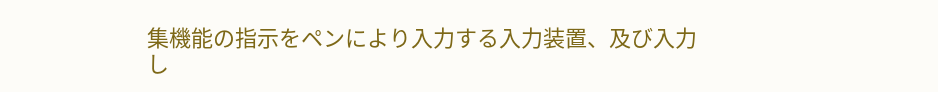集機能の指示をペンにより入力する入力装置、及び入力
し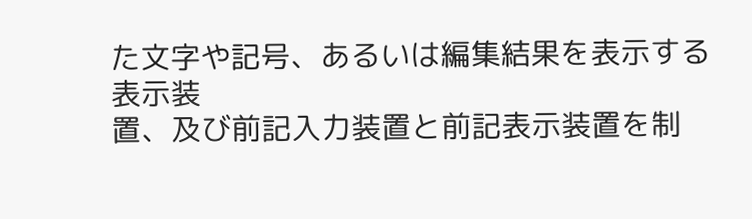た文字や記号、あるいは編集結果を表示する表示装
置、及び前記入力装置と前記表示装置を制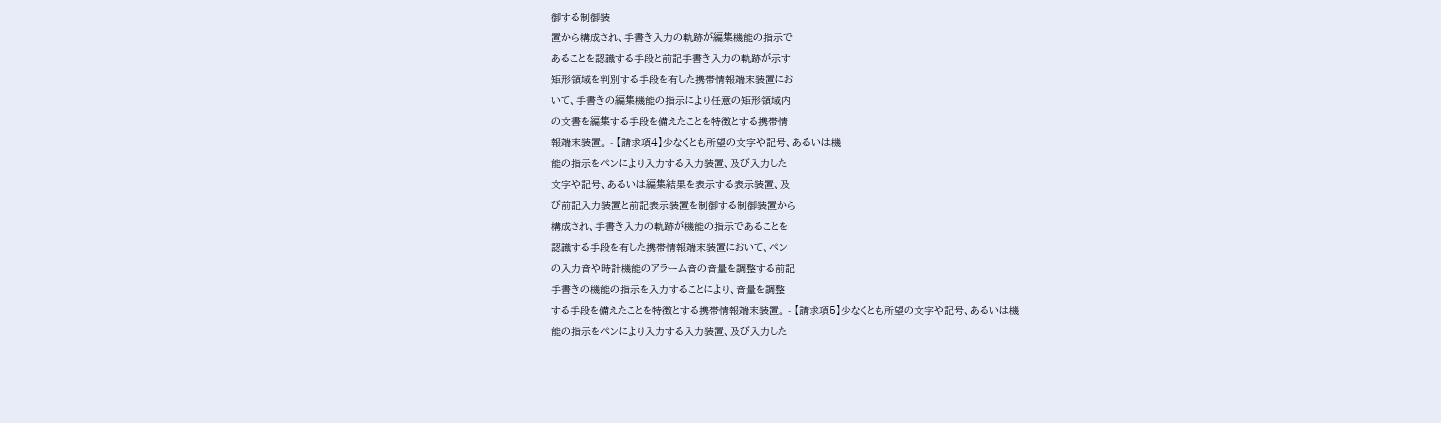御する制御装
置から構成され、手書き入力の軌跡が編集機能の指示で
あることを認識する手段と前記手書き入力の軌跡が示す
矩形領域を判別する手段を有した携帯情報端末装置にお
いて、手書きの編集機能の指示により任意の矩形領域内
の文書を編集する手段を備えたことを特徴とする携帯情
報端末装置。 - 【請求項4】少なくとも所望の文字や記号、あるいは機
能の指示をペンにより入力する入力装置、及び入力した
文字や記号、あるいは編集結果を表示する表示装置、及
び前記入力装置と前記表示装置を制御する制御装置から
構成され、手書き入力の軌跡が機能の指示であることを
認識する手段を有した携帯情報端末装置において、ペン
の入力音や時計機能のアラーム音の音量を調整する前記
手書きの機能の指示を入力することにより、音量を調整
する手段を備えたことを特徴とする携帯情報端末装置。 - 【請求項5】少なくとも所望の文字や記号、あるいは機
能の指示をペンにより入力する入力装置、及び入力した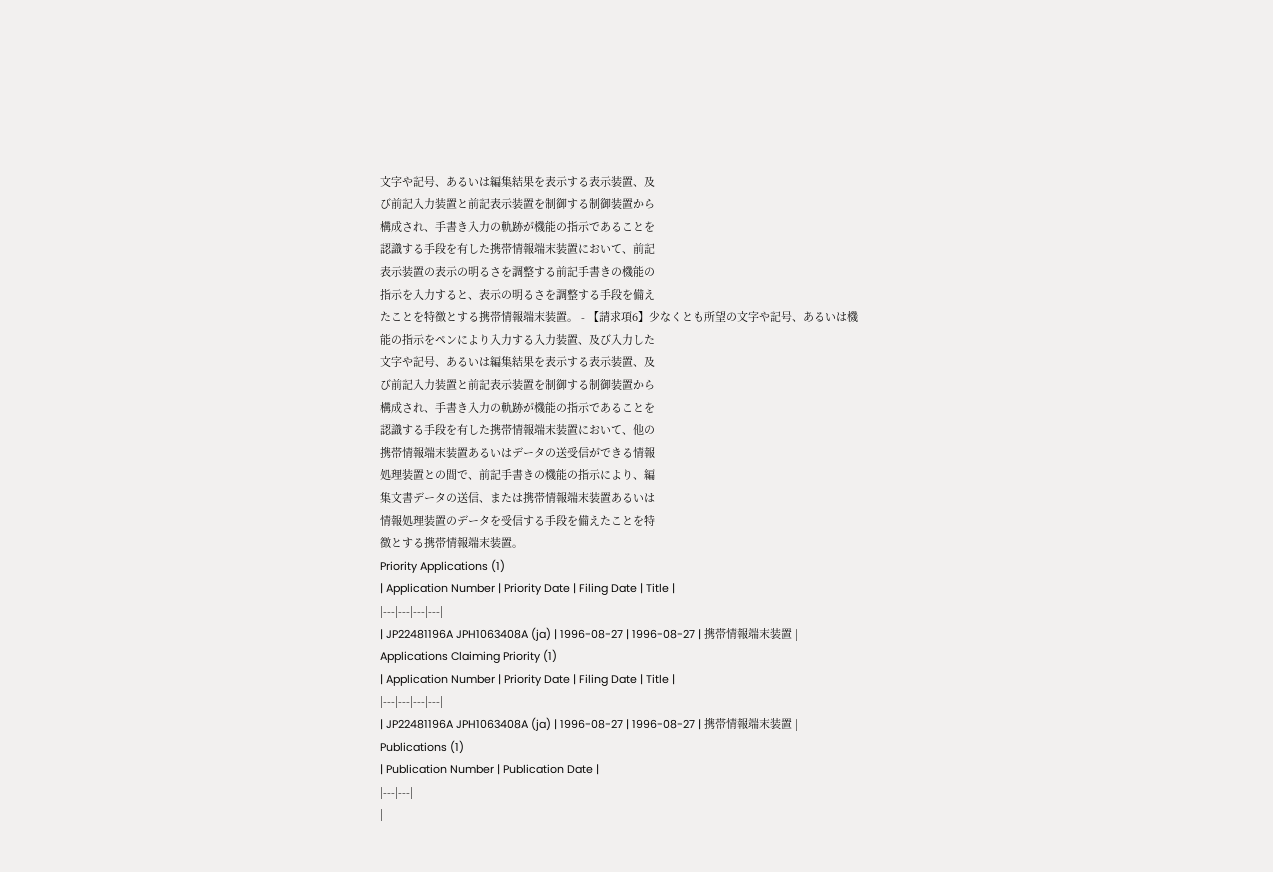文字や記号、あるいは編集結果を表示する表示装置、及
び前記入力装置と前記表示装置を制御する制御装置から
構成され、手書き入力の軌跡が機能の指示であることを
認識する手段を有した携帯情報端末装置において、前記
表示装置の表示の明るさを調整する前記手書きの機能の
指示を入力すると、表示の明るさを調整する手段を備え
たことを特徴とする携帯情報端末装置。 - 【請求項6】少なくとも所望の文字や記号、あるいは機
能の指示をペンにより入力する入力装置、及び入力した
文字や記号、あるいは編集結果を表示する表示装置、及
び前記入力装置と前記表示装置を制御する制御装置から
構成され、手書き入力の軌跡が機能の指示であることを
認識する手段を有した携帯情報端末装置において、他の
携帯情報端末装置あるいはデータの送受信ができる情報
処理装置との間で、前記手書きの機能の指示により、編
集文書データの送信、または携帯情報端末装置あるいは
情報処理装置のデータを受信する手段を備えたことを特
徴とする携帯情報端末装置。
Priority Applications (1)
| Application Number | Priority Date | Filing Date | Title |
|---|---|---|---|
| JP22481196A JPH1063408A (ja) | 1996-08-27 | 1996-08-27 | 携帯情報端末装置 |
Applications Claiming Priority (1)
| Application Number | Priority Date | Filing Date | Title |
|---|---|---|---|
| JP22481196A JPH1063408A (ja) | 1996-08-27 | 1996-08-27 | 携帯情報端末装置 |
Publications (1)
| Publication Number | Publication Date |
|---|---|
|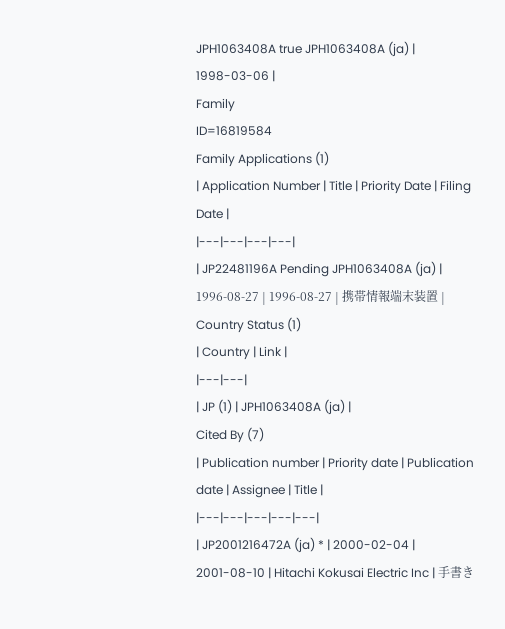JPH1063408A true JPH1063408A (ja) | 1998-03-06 |
Family
ID=16819584
Family Applications (1)
| Application Number | Title | Priority Date | Filing Date |
|---|---|---|---|
| JP22481196A Pending JPH1063408A (ja) | 1996-08-27 | 1996-08-27 | 携帯情報端末装置 |
Country Status (1)
| Country | Link |
|---|---|
| JP (1) | JPH1063408A (ja) |
Cited By (7)
| Publication number | Priority date | Publication date | Assignee | Title |
|---|---|---|---|---|
| JP2001216472A (ja) * | 2000-02-04 | 2001-08-10 | Hitachi Kokusai Electric Inc | 手書き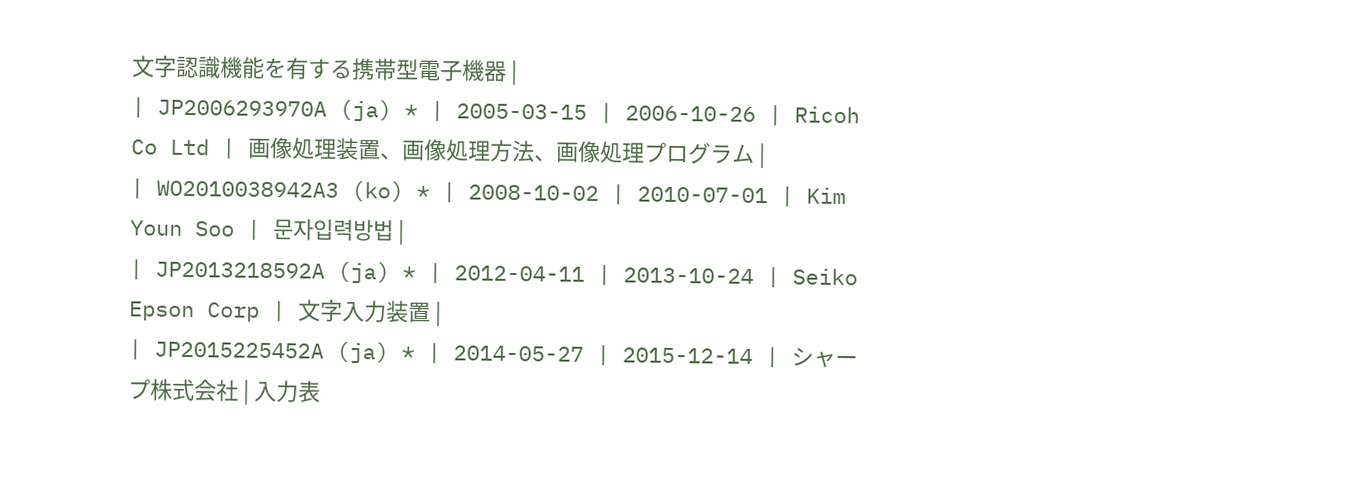文字認識機能を有する携帯型電子機器 |
| JP2006293970A (ja) * | 2005-03-15 | 2006-10-26 | Ricoh Co Ltd | 画像処理装置、画像処理方法、画像処理プログラム |
| WO2010038942A3 (ko) * | 2008-10-02 | 2010-07-01 | Kim Youn Soo | 문자입력방법 |
| JP2013218592A (ja) * | 2012-04-11 | 2013-10-24 | Seiko Epson Corp | 文字入力装置 |
| JP2015225452A (ja) * | 2014-05-27 | 2015-12-14 | シャープ株式会社 | 入力表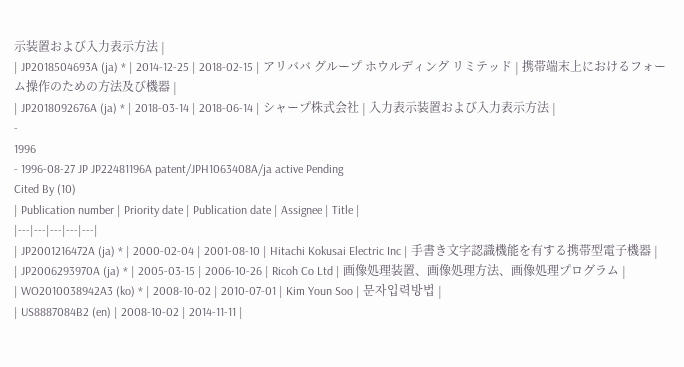示装置および入力表示方法 |
| JP2018504693A (ja) * | 2014-12-25 | 2018-02-15 | アリババ グループ ホウルディング リミテッド | 携帯端末上におけるフォーム操作のための方法及び機器 |
| JP2018092676A (ja) * | 2018-03-14 | 2018-06-14 | シャープ株式会社 | 入力表示装置および入力表示方法 |
-
1996
- 1996-08-27 JP JP22481196A patent/JPH1063408A/ja active Pending
Cited By (10)
| Publication number | Priority date | Publication date | Assignee | Title |
|---|---|---|---|---|
| JP2001216472A (ja) * | 2000-02-04 | 2001-08-10 | Hitachi Kokusai Electric Inc | 手書き文字認識機能を有する携帯型電子機器 |
| JP2006293970A (ja) * | 2005-03-15 | 2006-10-26 | Ricoh Co Ltd | 画像処理装置、画像処理方法、画像処理プログラム |
| WO2010038942A3 (ko) * | 2008-10-02 | 2010-07-01 | Kim Youn Soo | 문자입력방법 |
| US8887084B2 (en) | 2008-10-02 | 2014-11-11 |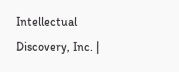Intellectual Discovery, Inc. |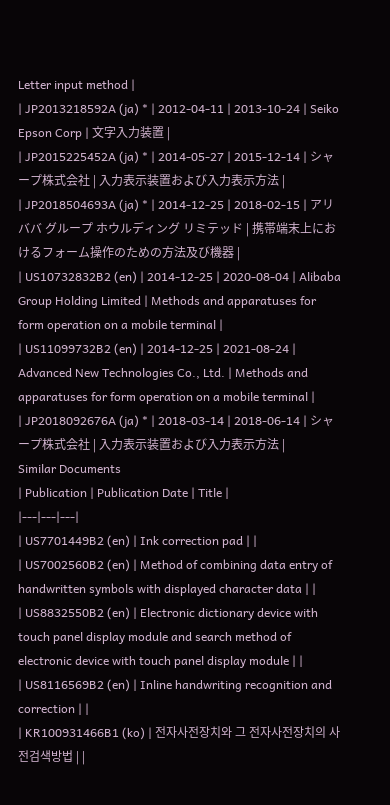Letter input method |
| JP2013218592A (ja) * | 2012-04-11 | 2013-10-24 | Seiko Epson Corp | 文字入力装置 |
| JP2015225452A (ja) * | 2014-05-27 | 2015-12-14 | シャープ株式会社 | 入力表示装置および入力表示方法 |
| JP2018504693A (ja) * | 2014-12-25 | 2018-02-15 | アリババ グループ ホウルディング リミテッド | 携帯端末上におけるフォーム操作のための方法及び機器 |
| US10732832B2 (en) | 2014-12-25 | 2020-08-04 | Alibaba Group Holding Limited | Methods and apparatuses for form operation on a mobile terminal |
| US11099732B2 (en) | 2014-12-25 | 2021-08-24 | Advanced New Technologies Co., Ltd. | Methods and apparatuses for form operation on a mobile terminal |
| JP2018092676A (ja) * | 2018-03-14 | 2018-06-14 | シャープ株式会社 | 入力表示装置および入力表示方法 |
Similar Documents
| Publication | Publication Date | Title |
|---|---|---|
| US7701449B2 (en) | Ink correction pad | |
| US7002560B2 (en) | Method of combining data entry of handwritten symbols with displayed character data | |
| US8832550B2 (en) | Electronic dictionary device with touch panel display module and search method of electronic device with touch panel display module | |
| US8116569B2 (en) | Inline handwriting recognition and correction | |
| KR100931466B1 (ko) | 전자사전장치와 그 전자사전장치의 사전검색방법 | |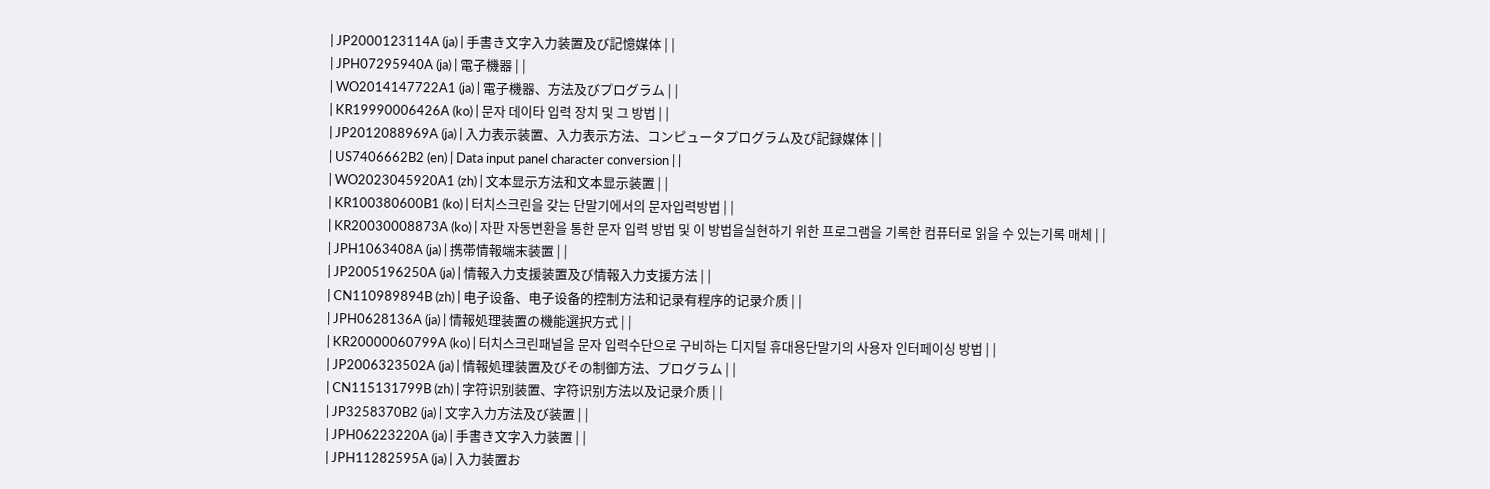| JP2000123114A (ja) | 手書き文字入力装置及び記憶媒体 | |
| JPH07295940A (ja) | 電子機器 | |
| WO2014147722A1 (ja) | 電子機器、方法及びプログラム | |
| KR19990006426A (ko) | 문자 데이타 입력 장치 및 그 방법 | |
| JP2012088969A (ja) | 入力表示装置、入力表示方法、コンピュータプログラム及び記録媒体 | |
| US7406662B2 (en) | Data input panel character conversion | |
| WO2023045920A1 (zh) | 文本显示方法和文本显示装置 | |
| KR100380600B1 (ko) | 터치스크린을 갖는 단말기에서의 문자입력방법 | |
| KR20030008873A (ko) | 자판 자동변환을 통한 문자 입력 방법 및 이 방법을실현하기 위한 프로그램을 기록한 컴퓨터로 읽을 수 있는기록 매체 | |
| JPH1063408A (ja) | 携帯情報端末装置 | |
| JP2005196250A (ja) | 情報入力支援装置及び情報入力支援方法 | |
| CN110989894B (zh) | 电子设备、电子设备的控制方法和记录有程序的记录介质 | |
| JPH0628136A (ja) | 情報処理装置の機能選択方式 | |
| KR20000060799A (ko) | 터치스크린패널을 문자 입력수단으로 구비하는 디지털 휴대용단말기의 사용자 인터페이싱 방법 | |
| JP2006323502A (ja) | 情報処理装置及びその制御方法、プログラム | |
| CN115131799B (zh) | 字符识别装置、字符识别方法以及记录介质 | |
| JP3258370B2 (ja) | 文字入力方法及び装置 | |
| JPH06223220A (ja) | 手書き文字入力装置 | |
| JPH11282595A (ja) | 入力装置お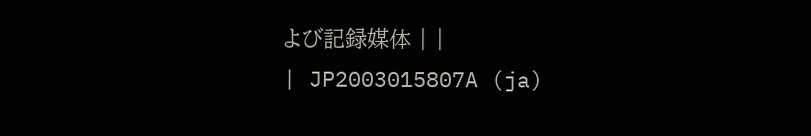よび記録媒体 | |
| JP2003015807A (ja)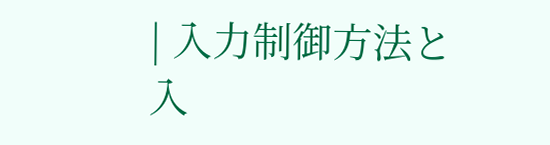| 入力制御方法と入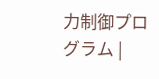力制御プログラム |